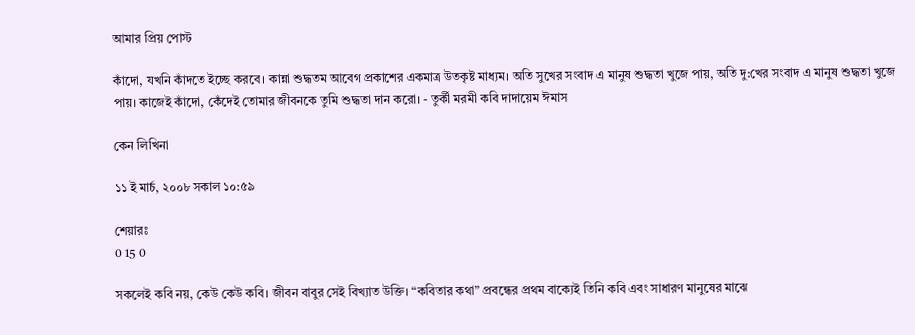আমার প্রিয় পোস্ট

কাঁদো, যখনি কাঁদতে ইচ্ছে করবে। কান্না শুদ্ধতম আবেগ প্রকাশের একমাত্র উতকৃষ্ট মাধ্যম। অতি সুখের সংবাদ এ মানুষ শুদ্ধতা খুজে পায়, অতি দু:খের সংবাদ এ মানুষ শুদ্ধতা খুজে পায়। কাজেই কাঁদো, কেঁদেই তোমার জীবনকে তুমি শুদ্ধতা দান করো। - তুর্কী মরমী কবি দাদায়েম ঈমাস

কেন লিখিনা

১১ ই মার্চ, ২০০৮ সকাল ১০:৫৯

শেয়ারঃ
0 15 0

সকলেই কবি নয়, কেউ কেউ কবি। জীবন বাবুর সেই বিখ্যাত উক্তি। “কবিতার কথা” প্রবন্ধের প্রথম বাক্যেই তিনি কবি এবং সাধারণ মানুষের মাঝে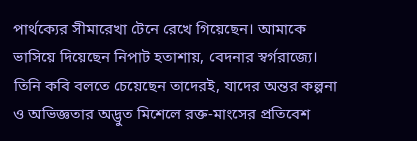পার্থক্যের সীমারেখা টেনে রেখে গিয়েছেন। আমাকে ভাসিয়ে দিয়েছেন নিপাট হতাশায়, বেদনার স্বর্গরাজ্যে। তিনি কবি বলতে চেয়েছেন তাদেরই, যাদের অন্তর কল্পনা ও অভিজ্ঞতার অদ্ভুত মিশেলে রক্ত-মাংসের প্রতিবেশ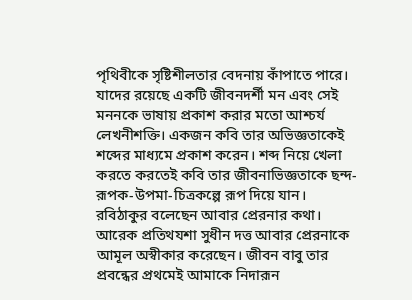পৃথিবীকে সৃষ্টিশীলতার বেদনায় কাঁপাতে পারে। যাদের রয়েছে একটি জীবনদর্শী মন এবং সেই মননকে ভাষায় প্রকাশ করার মতো আশ্চর্য লেখনীশক্তি। একজন কবি তার অভিজ্ঞতাকেই শব্দের মাধ্যমে প্রকাশ করেন। শব্দ নিয়ে খেলা করতে করতেই কবি তার জীবনাভিজ্ঞতাকে ছন্দ-রূপক-উপমা-চিত্রকল্পে রূপ দিয়ে যান। রবিঠাকুর বলেছেন আবার প্রেরনার কথা। আরেক প্রতিথযশা সুধীন দত্ত আবার প্রেরনাকে আমূল অস্বীকার করেছেন। জীবন বাবু তার প্রবন্ধের প্রথমেই আমাকে নিদারূন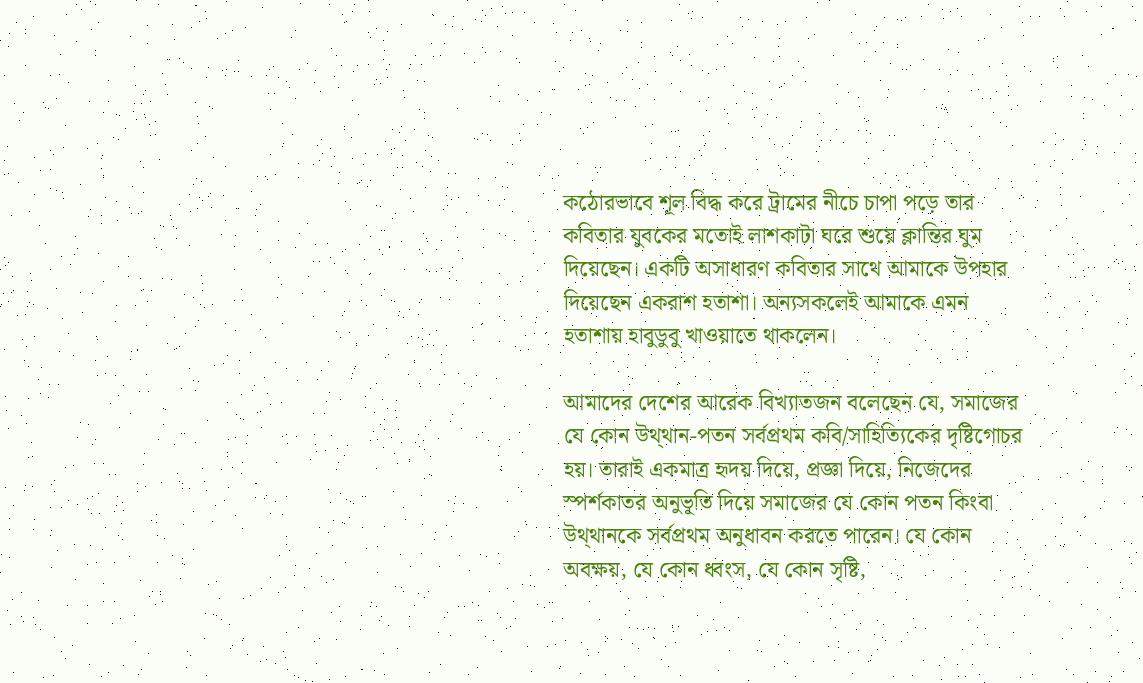কঠোরভাবে শূল বিদ্ধ করে ট্রামের নীচে চাপা পড়ে তার কবিতার যুবকের মতোই লাশকাটা ঘরে শুয়ে ক্লান্তির ঘুম দিয়েছেন। একটি অসাধারণ কবিতার সাথে আমাকে উপহার দিয়েছেন একরাশ হতাশা। অন্যসকলেই আমাকে এমন হতাশায় হাবুডুবু খাওয়াতে থাকলেন।

আমাদের দেশের আরেক বিখ্যাতজন বলেছেন যে, সমাজের যে কোন উথ্থান-পতন সর্বপ্রথম কবি/সাহিত্যিকের দৃষ্টিগোচর হয়। তারাই একমাত্র হৃদয় দিয়ে, প্রজ্ঞা দিয়ে, নিজেদের স্পর্শকাতর অনুভূতি দিয়ে সমাজের যে কোন পতন কিংবা উথ্থানকে সর্বপ্রথম অনুধাবন করতে পারেন। যে কোন অবক্ষয়, যে কোন ধ্বংস, যে কোন সৃষ্টি,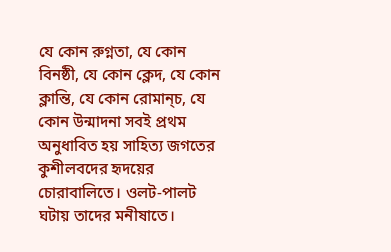যে কোন রুগ্নতা, যে কোন বিনষ্ঠী, যে কোন ক্লেদ, যে কোন ক্লান্তি, যে কোন রোমান্চ, যে কোন উন্মাদনা সবই প্রথম অনুধাবিত হয় সাহিত্য জগতের কুশীলবদের হৃদয়ের চোরাবালিতে। ওলট-পালট ঘটায় তাদের মনীষাতে।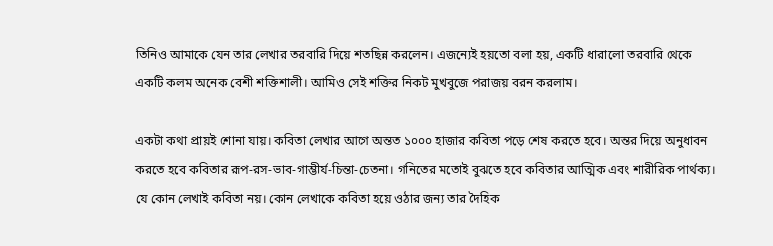তিনিও আমাকে যেন তার লেখার তরবারি দিয়ে শতছিন্ন করলেন। এজন্যেই হয়তো বলা হয়, একটি ধারালো তরবারি থেকে একটি কলম অনেক বেশী শক্তিশালী। আমিও সেই শক্তির নিকট মুখবুজে পরাজয় বরন করলাম।

একটা কথা প্রায়ই শোনা যায়। কবিতা লেখার আগে অন্তত ১০০০ হাজার কবিতা পড়ে শেষ করতে হবে। অন্তর দিয়ে অনুধাবন করতে হবে কবিতার রূপ-রস-ভাব-গাম্ভীর্য-চিন্তা-চেতনা। গনিতের মতোই বুঝতে হবে কবিতার আত্মিক এবং শারীরিক পার্থক্য। যে কোন লেখাই কবিতা নয়। কোন লেখাকে কবিতা হয়ে ওঠার জন্য তার দৈহিক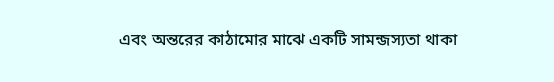এবং অন্তরের কাঠামোর মাঝে একটি সামন্জস্যতা থাকা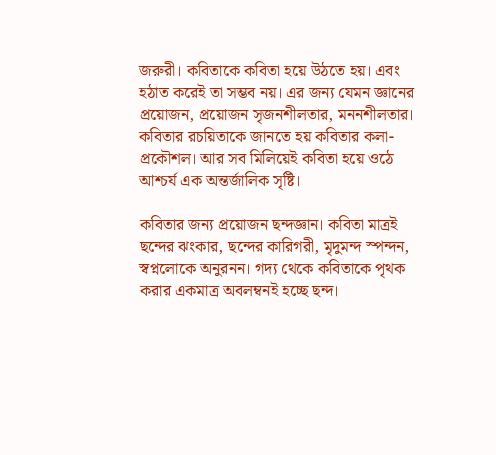জরুরী। কবিতাকে কবিতা হয়ে উঠতে হয়। এবং হঠাত করেই তা সম্ভব নয়। এর জন্য যেমন জ্ঞানের প্রয়োজন, প্রয়োজন সৃজনশীলতার, মননশীলতার। কবিতার রচয়িতাকে জানতে হয় কবিতার কলা-প্রকৌশল। আর সব মিলিয়েই কবিতা হয়ে ওঠে আশ্চর্য এক অন্তর্জালিক সৃষ্টি।

কবিতার জন্য প্রয়োজন ছন্দজ্ঞান। কবিতা মাত্রই ছন্দের ঝংকার, ছন্দের কারিগরী, মৃদুমন্দ স্পন্দন, স্বপ্নলোকে অনুরনন। গদ্য থেকে কবিতাকে পৃথক করার একমাত্র অবলম্বনই হচ্ছে ছন্দ।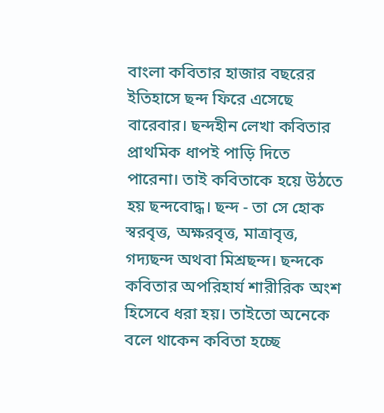বাংলা কবিতার হাজার বছরের ইতিহাসে ছন্দ ফিরে এসেছে বারেবার। ছন্দহীন লেখা কবিতার প্রাথমিক ধাপই পাড়ি দিতে পারেনা। তাই কবিতাকে হয়ে উঠতে হয় ছন্দবোদ্ধ। ছন্দ - তা সে হোক স্বরবৃত্ত, অক্ষরবৃত্ত, মাত্রাবৃত্ত, গদ্যছন্দ অথবা মিশ্রছন্দ। ছন্দকে কবিতার অপরিহার্য শারীরিক অংশ হিসেবে ধরা হয়। তাইতো অনেকে বলে থাকেন কবিতা হচ্ছে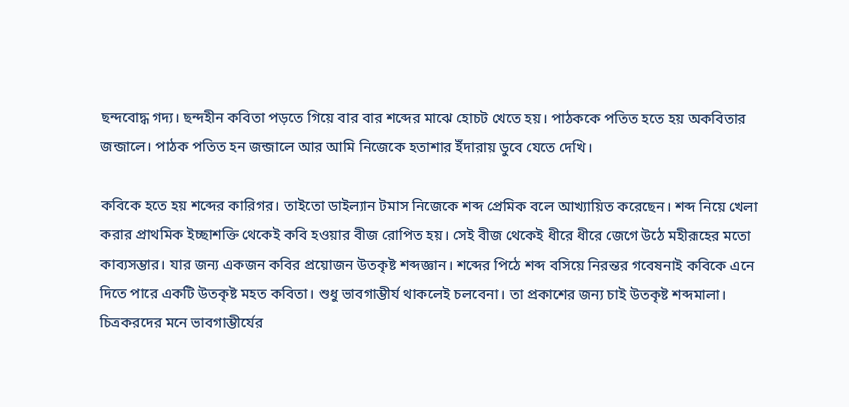ছন্দবোদ্ধ গদ্য। ছন্দহীন কবিতা পড়তে গিয়ে বার বার শব্দের মাঝে হোচট খেতে হয়। পাঠককে পতিত হতে হয় অকবিতার জন্জালে। পাঠক পতিত হন জন্জালে আর আমি নিজেকে হতাশার ইঁদারায় ডুবে যেতে দেখি।

কবিকে হতে হয় শব্দের কারিগর। তাইতো ডাইল্যান টমাস নিজেকে শব্দ প্রেমিক বলে আখ্যায়িত করেছেন। শব্দ নিয়ে খেলা করার প্রাথমিক ইচ্ছাশক্তি থেকেই কবি হওয়ার বীজ রোপিত হয়। সেই বীজ থেকেই ধীরে ধীরে জেগে উঠে মহীরূহের মতো কাব্যসম্ভার। যার জন্য একজন কবির প্রয়োজন উতকৃষ্ট শব্দজ্ঞান। শব্দের পিঠে শব্দ বসিয়ে নিরন্তর গবেষনাই কবিকে এনে দিতে পারে একটি উতকৃষ্ট মহত কবিতা। শুধু ভাবগাম্ভীর্য থাকলেই চলবেনা। তা প্রকাশের জন্য চাই উতকৃষ্ট শব্দমালা। চিত্রকরদের মনে ভাবগাম্ভীর্যের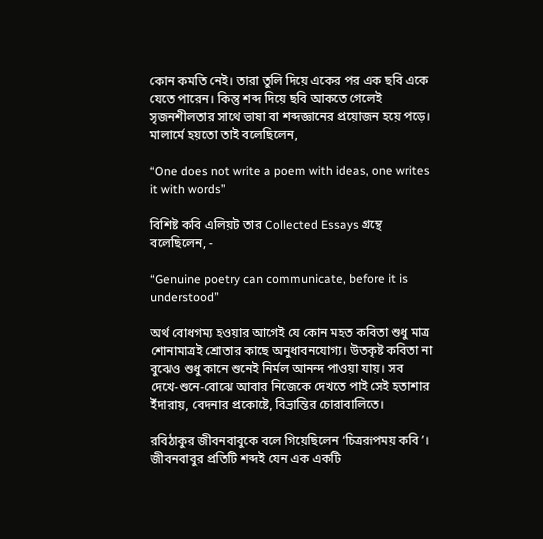কোন কমতি নেই। তারা তুলি দিয়ে একের পর এক ছবি একে যেতে পারেন। কিন্তু শব্দ দিয়ে ছবি আকতে গেলেই সৃজনশীলতার সাথে ভাষা বা শব্দজ্ঞানের প্রয়োজন হয়ে পড়ে। মালার্মে হয়তো তাই বলেছিলেন,

“One does not write a poem with ideas, one writes it with words”

বিশিষ্ট কবি এলিয়ট তার Collected Essays গ্রন্থে বলেছিলেন, -

“Genuine poetry can communicate, before it is understood”

অর্থ বোধগম্য হওয়ার আগেই যে কোন মহত কবিতা শুধু মাত্র শোনামাত্রই শ্রোতার কাছে অনুধাবনযোগ্য। উতকৃষ্ট কবিতা না বুঝেও শুধু কানে শুনেই নির্মল আনন্দ পাওয়া যায়। সব দেখে-শুনে-বোঝে আবার নিজেকে দেখতে পাই সেই হতাশার ইঁদারায়, বেদনার প্রকোষ্টে, বিভ্রান্তির চোরাবালিতে।

রবিঠাকুর জীবনবাবুকে বলে গিয়েছিলেন ‘চিত্ররূপময় কবি’। জীবনবাবুর প্রতিটি শব্দই যেন এক একটি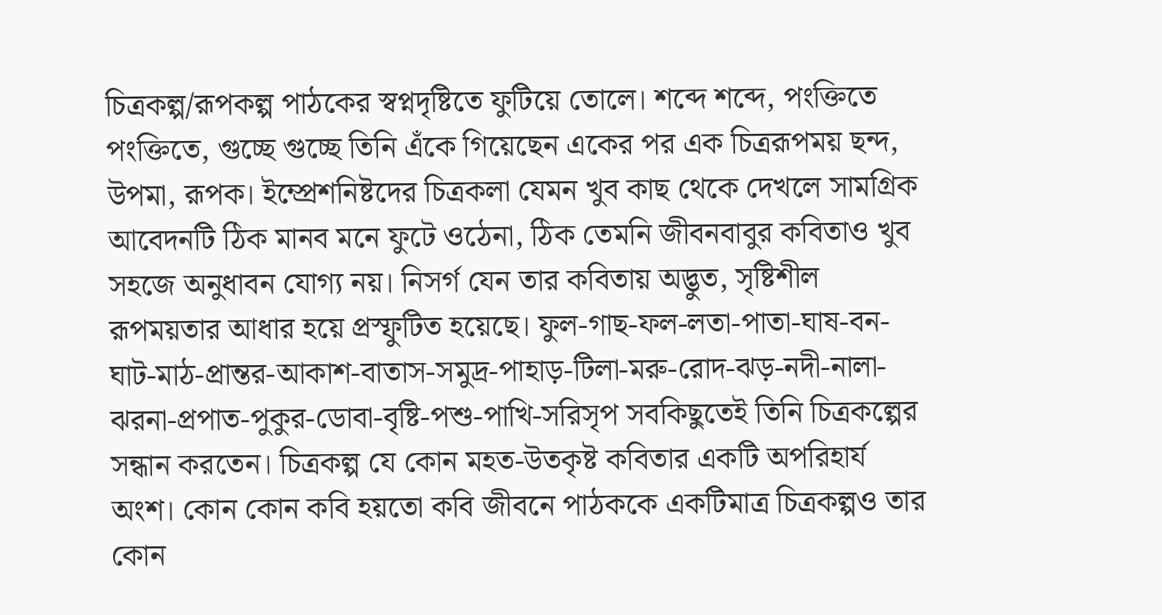চিত্রকল্প/রূপকল্প পাঠকের স্বপ্নদৃষ্টিতে ফুটিয়ে তোলে। শব্দে শব্দে, পংক্তিতে পংক্তিতে, গুচ্ছে গুচ্ছে তিনি এঁকে গিয়েছেন একের পর এক চিত্ররূপময় ছন্দ, উপমা, রূপক। ইম্প্রেশনিষ্টদের চিত্রকলা যেমন খুব কাছ থেকে দেখলে সামগ্রিক আবেদনটি ঠিক মানব মনে ফুটে ওঠেনা, ঠিক তেমনি জীবনবাবুর কবিতাও খুব সহজে অনুধাবন যোগ্য নয়। নিসর্গ যেন তার কবিতায় অদ্ভুত, সৃষ্টিশীল রূপময়তার আধার হয়ে প্রস্ফুটিত হয়েছে। ফুল-গাছ-ফল-লতা-পাতা-ঘাষ-বন-ঘাট-মাঠ-প্রান্তর-আকাশ-বাতাস-সমুদ্র-পাহাড়-টিলা-মরু-রোদ-ঝড়-নদী-নালা-ঝরনা-প্রপাত-পুকুর-ডোবা-বৃষ্টি-পশু-পাখি-সরিসৃপ সবকিছুতেই তিনি চিত্রকল্পের সন্ধান করতেন। চিত্রকল্প যে কোন মহত-উতকৃষ্ট কবিতার একটি অপরিহার্য অংশ। কোন কোন কবি হয়তো কবি জীবনে পাঠককে একটিমাত্র চিত্রকল্পও তার কোন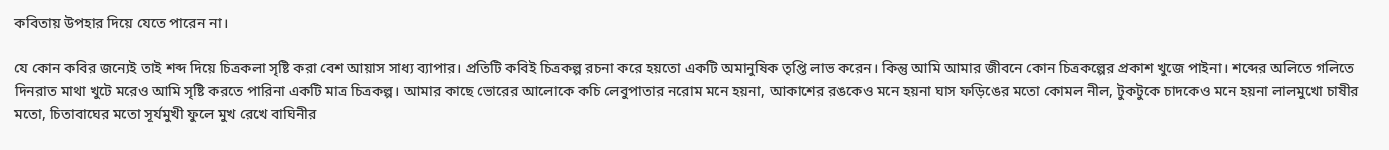কবিতায় উপহার দিয়ে যেতে পারেন না।

যে কোন কবির জন্যেই তাই শব্দ দিয়ে চিত্রকলা সৃষ্টি করা বেশ আয়াস সাধ্য ব্যাপার। প্রতিটি কবিই চিত্রকল্প রচনা করে হয়তো একটি অমানুষিক তৃপ্তি লাভ করেন। কিন্তু আমি আমার জীবনে কোন চিত্রকল্পের প্রকাশ খুজে পাইনা। শব্দের অলিতে গলিতে দিনরাত মাথা খুটে মরেও আমি সৃষ্টি করতে পারিনা একটি মাত্র চিত্রকল্প। আমার কাছে ভোরের আলোকে কচি লেবুপাতার নরোম মনে হয়না, আকাশের রঙকেও মনে হয়না ঘাস ফড়িঙের মতো কোমল নীল, টুকটুকে চাদকেও মনে হয়না লালমুখো চাষীর মতো, চিতাবাঘের মতো সূর্যমুখী ফুলে মুখ রেখে বাঘিনীর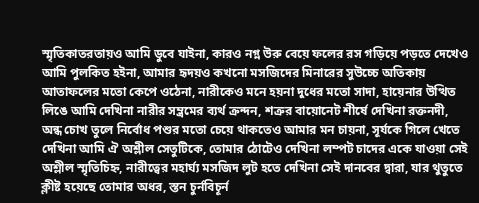স্মৃতিকাতরতায়ও আমি ডুবে যাইনা, কারও নগ্ন উরু বেয়ে ফলের রস গড়িয়ে পড়তে দেখেও আমি পুলকিত হইনা, আমার হৃদয়ও কখনো মসজিদের মিনারের সুউচ্চে অতিকায় আতাফলের মতো কেপে ওঠেনা, নারীকেও মনে হয়না দুধের মতো সাদা, হায়েনার উত্থিত লিঙে আমি দেখিনা নারীর সম্ভ্রমের ব্যর্থ ক্রন্দন, শত্রুর বায়োনেট শীর্ষে দেখিনা রক্তনদী, অন্ধ চোখ তুলে নির্বোধ পশুর মতো চেয়ে থাকতেও আমার মন চায়না, সূর্যকে গিলে খেতে দেখিনা আমি ঐ অশ্লীল সেতুটিকে, তোমার ঠোটেও দেখিনা লম্পট চাদের একে যাওয়া সেই অশ্লীল স্মৃতিচিহ্ন, নারীত্বের মহার্ঘ্য মসজিদ লুট হতে দেখিনা সেই দানবের দ্বারা, যার থুতুতে ক্লীষ্ট হয়েছে তোমার অধর, স্তন চুর্নবিচূর্ন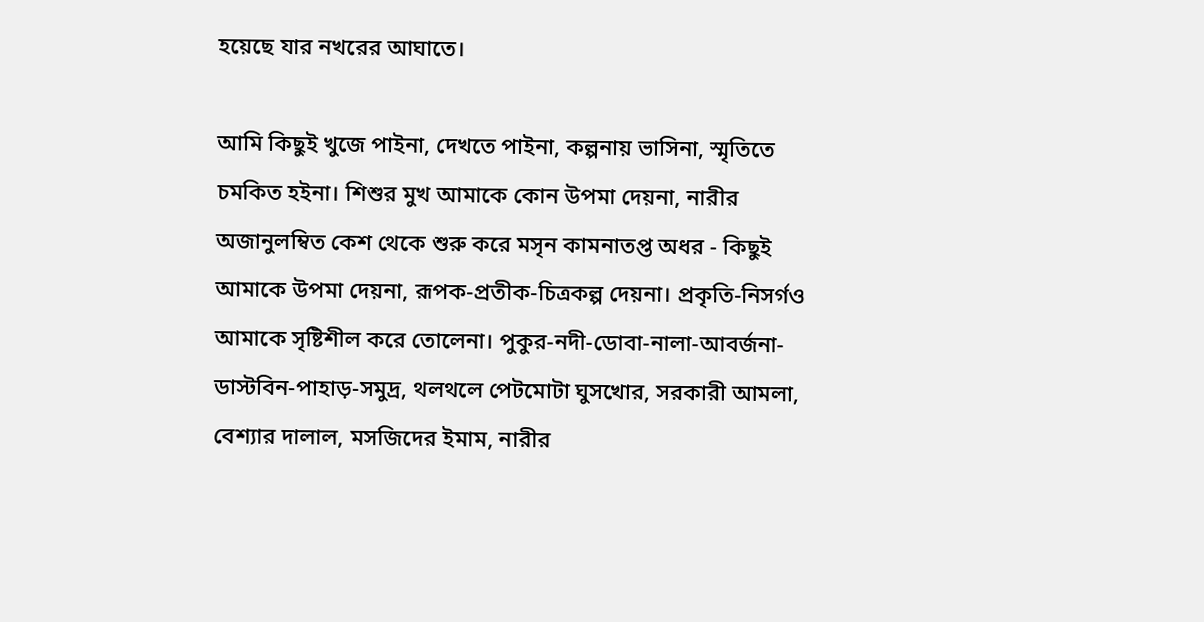হয়েছে যার নখরের আঘাতে।

আমি কিছুই খুজে পাইনা, দেখতে পাইনা, কল্পনায় ভাসিনা, স্মৃতিতে চমকিত হইনা। শিশুর মুখ আমাকে কোন উপমা দেয়না, নারীর অজানুলম্বিত কেশ থেকে শুরু করে মসৃন কামনাতপ্ত অধর - কিছুই আমাকে উপমা দেয়না, রূপক-প্রতীক-চিত্রকল্প দেয়না। প্রকৃতি-নিসর্গও আমাকে সৃষ্টিশীল করে তোলেনা। পুকুর-নদী-ডোবা-নালা-আবর্জনা-ডাস্টবিন-পাহাড়-সমুদ্র, থলথলে পেটমোটা ঘুসখোর, সরকারী আমলা, বেশ্যার দালাল, মসজিদের ইমাম, নারীর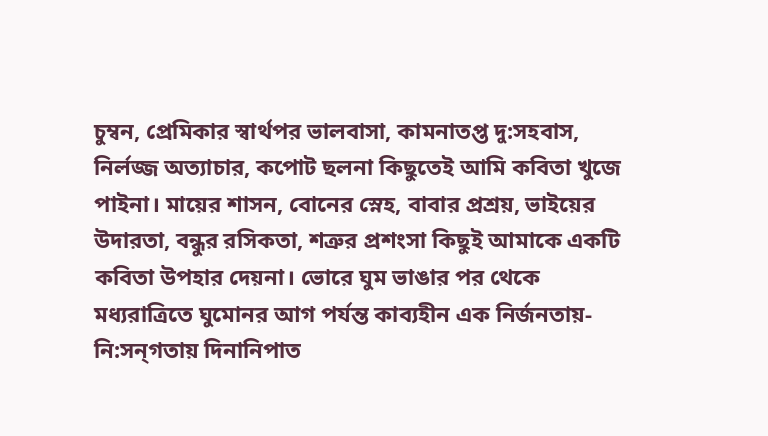চুম্বন, প্রেমিকার স্বার্থপর ভালবাসা, কামনাতপ্ত দু:সহবাস, নির্লজ্জ অত্যাচার, কপোট ছলনা কিছুতেই আমি কবিতা খুজে পাইনা। মায়ের শাসন, বোনের স্নেহ, বাবার প্রশ্রয়, ভাইয়ের উদারতা, বন্ধুর রসিকতা, শত্রুর প্রশংসা কিছুই আমাকে একটি কবিতা উপহার দেয়না। ভোরে ঘুম ভাঙার পর থেকে মধ্যরাত্রিতে ঘুমোনর আগ পর্যন্ত কাব্যহীন এক নির্জনতায়-নি:সন্গতায় দিনানিপাত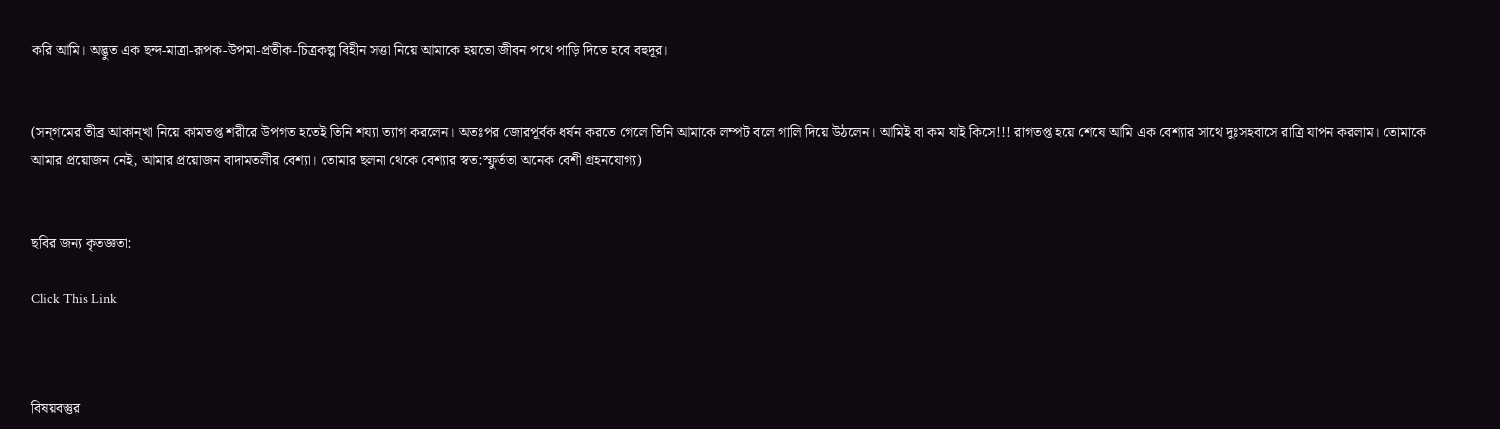করি আমি। অদ্ভুত এক ছন্দ-মাত্রা-রূপক-উপমা-প্রতীক-চিত্রকল্প বিহীন সত্তা নিয়ে আমাকে হয়তো জীবন পথে পাড়ি দিতে হবে বহুদূর।


(সন্গমের তীব্র আকান্খা নিয়ে কামতপ্ত শরীরে উপগত হতেই তিনি শয্যা ত্যাগ করলেন। অতঃপর জোরপূর্বক ধর্ষন করতে গেলে তিনি আমাকে লম্পট বলে গালি দিয়ে উঠলেন। আমিই বা কম যাই কিসে!!! রাগতপ্ত হয়ে শেষে আমি এক বেশ্যার সাথে দুঃসহবাসে রাত্রি যাপন করলাম। তোমাকে আমার প্রয়োজন নেই, আমার প্রয়োজন বাদামতলীর বেশ্যা। তোমার ছলনা থেকে বেশ্যার স্বত:স্ফুর্ততা অনেক বেশী গ্রহনযোগ্য)


ছবির জন্য কৃতজ্ঞতা:

Click This Link



বিষয়বস্তুর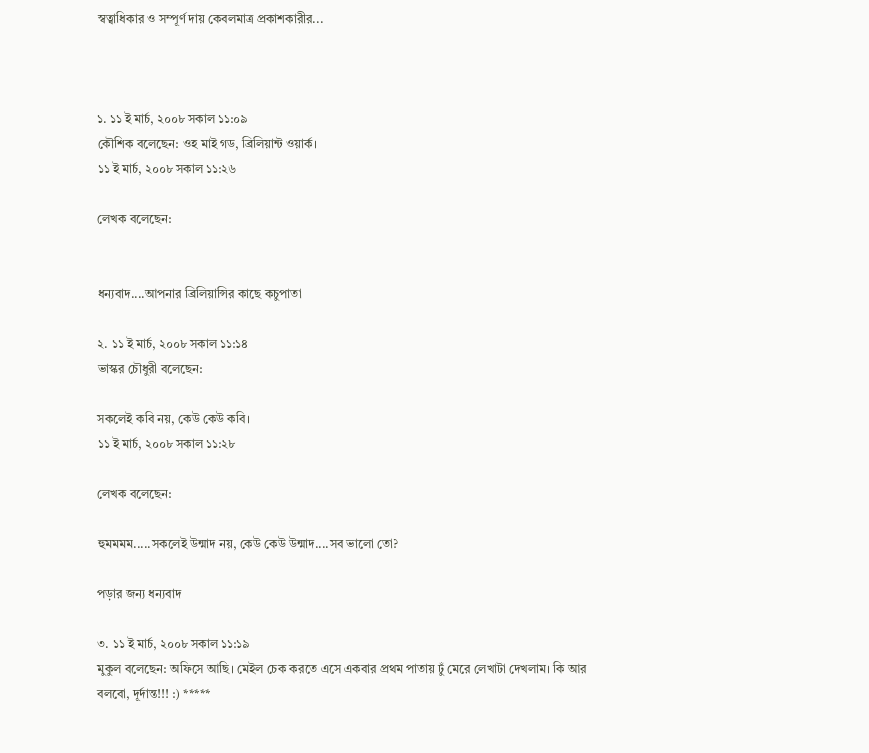স্বত্বাধিকার ও সম্পূর্ণ দায় কেবলমাত্র প্রকাশকারীর...



১. ১১ ই মার্চ, ২০০৮ সকাল ১১:০৯
কৌশিক বলেছেন: ওহ মাই গড, ব্রিলিয়ান্ট ওয়ার্ক।
১১ ই মার্চ, ২০০৮ সকাল ১১:২৬

লেখক বলেছেন:


ধন্যবাদ....আপনার ব্রিলিয়ান্সির কাছে কচুপাতা

২. ১১ ই মার্চ, ২০০৮ সকাল ১১:১৪
ভাস্কর চৌধুরী বলেছেন:

সকলেই কবি নয়, কেউ কেউ কবি।
১১ ই মার্চ, ২০০৮ সকাল ১১:২৮

লেখক বলেছেন:

হুমমমম.....সকলেই উন্মাদ নয়, কেউ কেউ উন্মাদ....সব ভালো তো?

পড়ার জন্য ধন্যবাদ

৩. ১১ ই মার্চ, ২০০৮ সকাল ১১:১৯
মুকুল বলেছেন: অফিসে আছি। মেইল চেক করতে এসে একবার প্রথম পাতায় ঢুঁ মেরে লেখাটা দেখলাম। কি আর বলবো, দূর্দান্ত!!! :) *****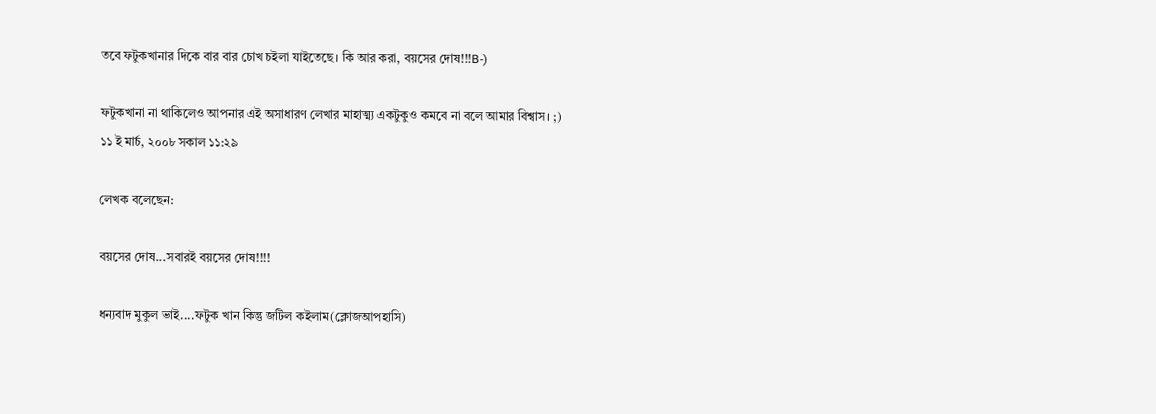তবে ফটুকখানার দিকে বার বার চোখ চইলা যাইতেছে। কি আর করা, বয়সের দোষ!!!B-)

ফটুকখানা না থাকিলেও আপনার এই অসাধারণ লেখার মাহাত্ম্য একটুকুও কমবে না বলে আমার বিশ্বাস। ;)
১১ ই মার্চ, ২০০৮ সকাল ১১:২৯

লেখক বলেছেন:

বয়সের দোষ...সবারই বয়সের দোষ!!!!

ধন্যবাদ মুকুল ভাই....ফটুক খান কিন্তু জটিল কইলাম(ক্লোজআপহাসি)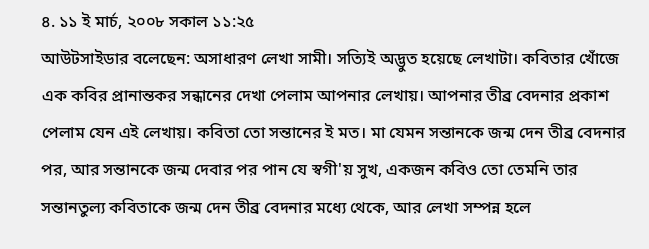৪. ১১ ই মার্চ, ২০০৮ সকাল ১১:২৫
আউটসাইডার বলেছেন: অসাধারণ লেখা সামী। সত্যিই অদ্ভুত হয়েছে লেখাটা। কবিতার খোঁজে এক কবির প্রানান্তকর সন্ধানের দেখা পেলাম আপনার লেখায়। আপনার তীব্র বেদনার প্রকাশ পেলাম যেন এই লেখায়। কবিতা তো সন্তানের ই মত। মা যেমন সন্তানকে জন্ম দেন তীব্র বেদনার পর, আর সন্তানকে জন্ম দেবার পর পান যে স্বগী'য় সুখ, একজন কবিও তো তেমনি তার সন্তানতুল্য কবিতাকে জন্ম দেন তীব্র বেদনার মধ্যে থেকে, আর লেখা সম্পন্ন হলে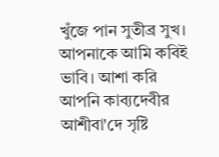খুঁজে পান সুতীব্র সুখ।
আপনাকে আমি কবিই ভাবি। আশা করি আপনি কাব্যদেবীর আশীবা'দে সৃষ্টি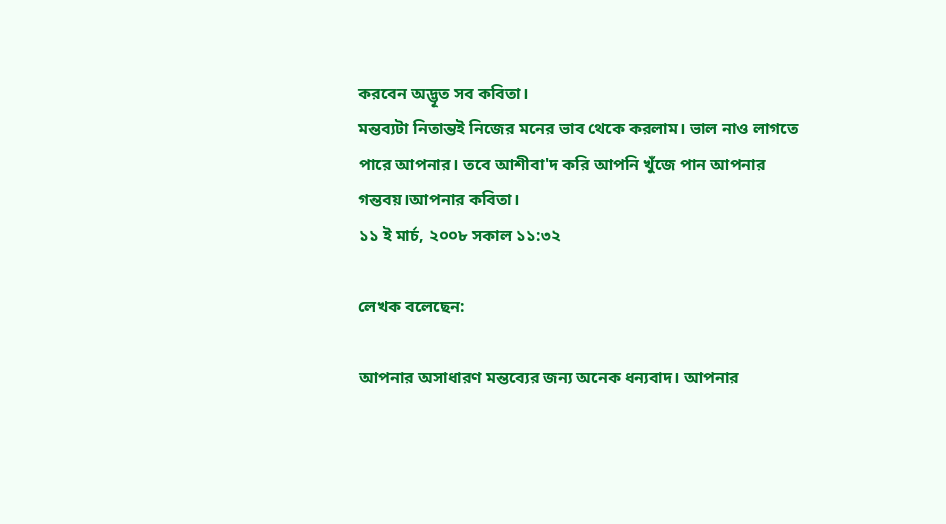করবেন অদ্ভূত সব কবিতা।
মন্তব্যটা নিতান্তই নিজের মনের ভাব থেকে করলাম। ভাল নাও লাগতে পারে আপনার। তবে আশীবা'দ করি আপনি খুঁজে পান আপনার গন্তবয়।আপনার কবিতা।
১১ ই মার্চ, ২০০৮ সকাল ১১:৩২

লেখক বলেছেন:

আপনার অসাধারণ মন্তব্যের জন্য অনেক ধন্যবাদ। আপনার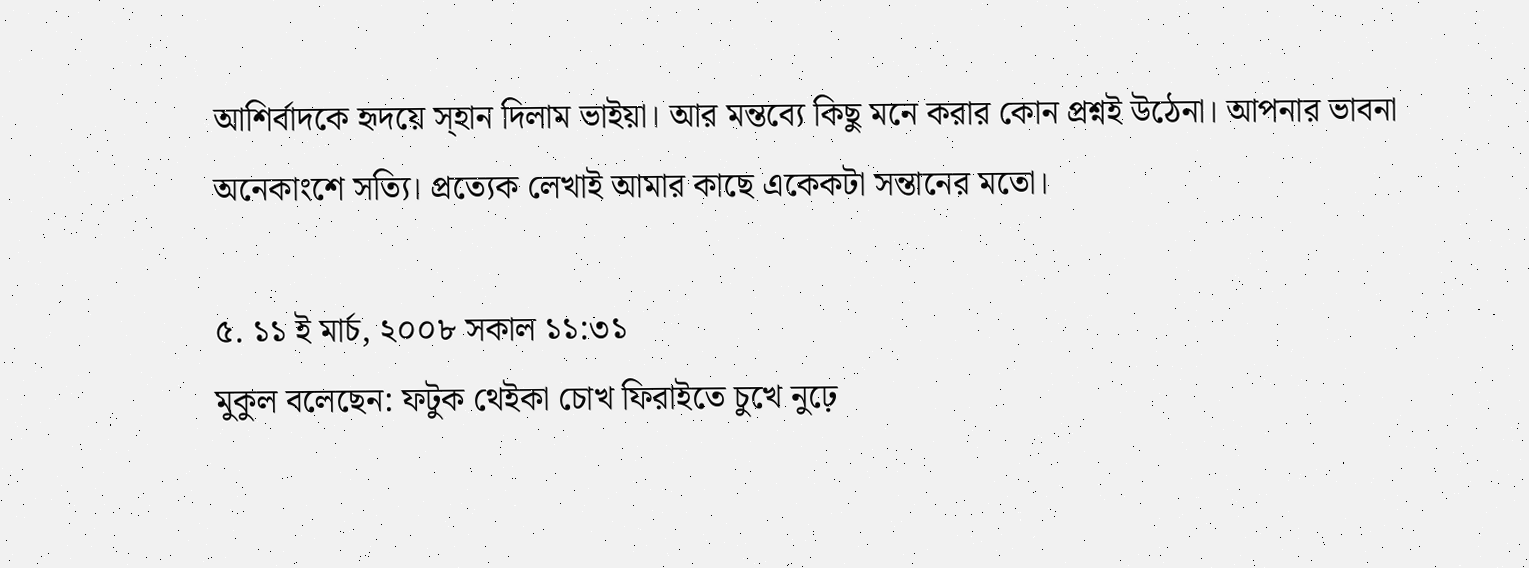আশির্বাদকে হৃদয়ে স্হান দিলাম ভাইয়া। আর মন্তব্যে কিছু মনে করার কোন প্রশ্নই উঠেনা। আপনার ভাবনা অনেকাংশে সত্যি। প্রত্যেক লেখাই আমার কাছে একেকটা সন্তানের মতো।

৫. ১১ ই মার্চ, ২০০৮ সকাল ১১:৩১
মুকুল বলেছেন: ফটুক থেইকা চোখ ফিরাইতে চুখে নুঢ়ে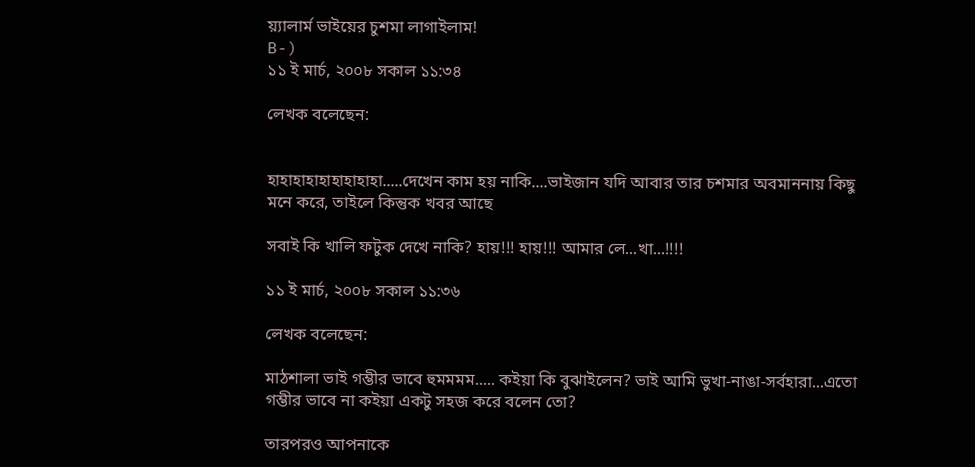য়্যালার্ম ভাইয়ের চুশমা লাগাইলাম!
B-)
১১ ই মার্চ, ২০০৮ সকাল ১১:৩৪

লেখক বলেছেন:


হাহাহাহাহাহাহাহাহা.....দেখেন কাম হয় নাকি....ভাইজান যদি আবার তার চশমার অবমাননায় কিছু মনে করে, তাইলে কিন্তুক খবর আছে

সবাই কি খালি ফটুক দেখে নাকি? হায়!!! হায়!!! আমার লে...খা...!!!!

১১ ই মার্চ, ২০০৮ সকাল ১১:৩৬

লেখক বলেছেন:

মাঠশালা ভাই গম্ভীর ভাবে হুমমমম..... কইয়া কি বুঝাইলেন? ভাই আমি ভুখা-নাঙা-সর্বহারা...এতো গম্ভীর ভাবে না কইয়া একটু সহজ করে বলেন তো?

তারপরও আপনাকে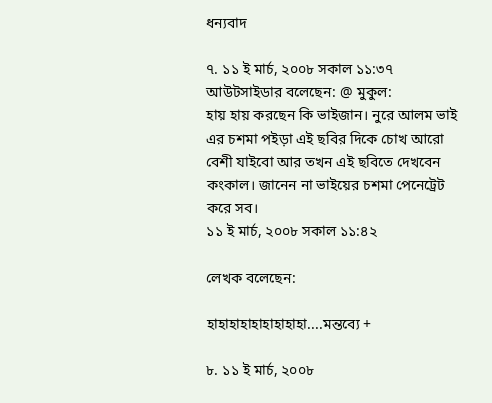ধন্যবাদ

৭. ১১ ই মার্চ, ২০০৮ সকাল ১১:৩৭
আউটসাইডার বলেছেন: @ মুকুল:
হায় হায় করছেন কি ভাইজান। নুরে আলম ভাই এর চশমা পইড়া এই ছবির দিকে চোখ আরো বেশী যাইবো আর তখন এই ছবিতে দেখবেন কংকাল। জানেন না ভাইয়ের চশমা পেনেট্রেট করে সব।
১১ ই মার্চ, ২০০৮ সকাল ১১:৪২

লেখক বলেছেন:

হাহাহাহাহাহাহাহাহা....মন্তব্যে +

৮. ১১ ই মার্চ, ২০০৮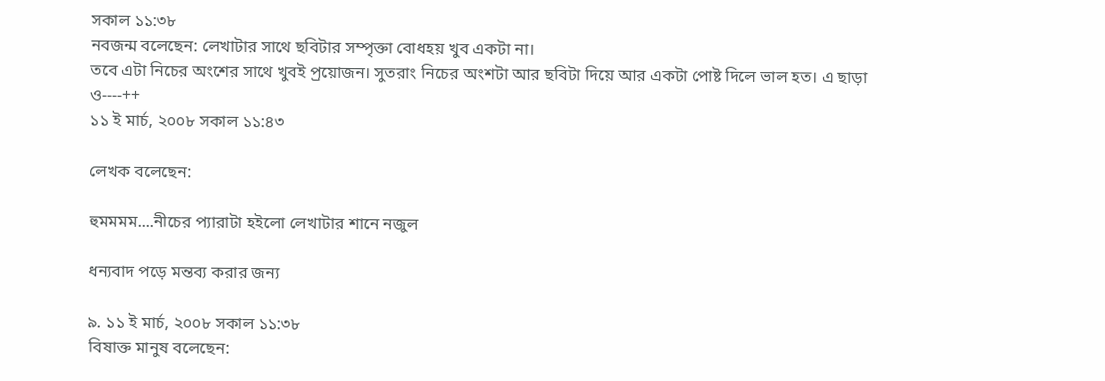সকাল ১১:৩৮
নবজন্ম বলেছেন: লেখাটার সাথে ছবিটার সম্পৃক্তা বোধহয় খুব একটা না।
তবে এটা নিচের অংশের সাথে খুবই প‌্রয়োজন। সুতরাং নিচের অংশটা আর ছবিটা দিয়ে আর একটা পোষ্ট দিলে ভাল হত। এ ছাড়া ও----++
১১ ই মার্চ, ২০০৮ সকাল ১১:৪৩

লেখক বলেছেন:

হুমমমম....নীচের প‌্যারাটা হইলো লেখাটার শানে নজুল

ধন্যবাদ পড়ে মন্তব্য করার জন্য

৯. ১১ ই মার্চ, ২০০৮ সকাল ১১:৩৮
বিষাক্ত মানুষ বলেছেন: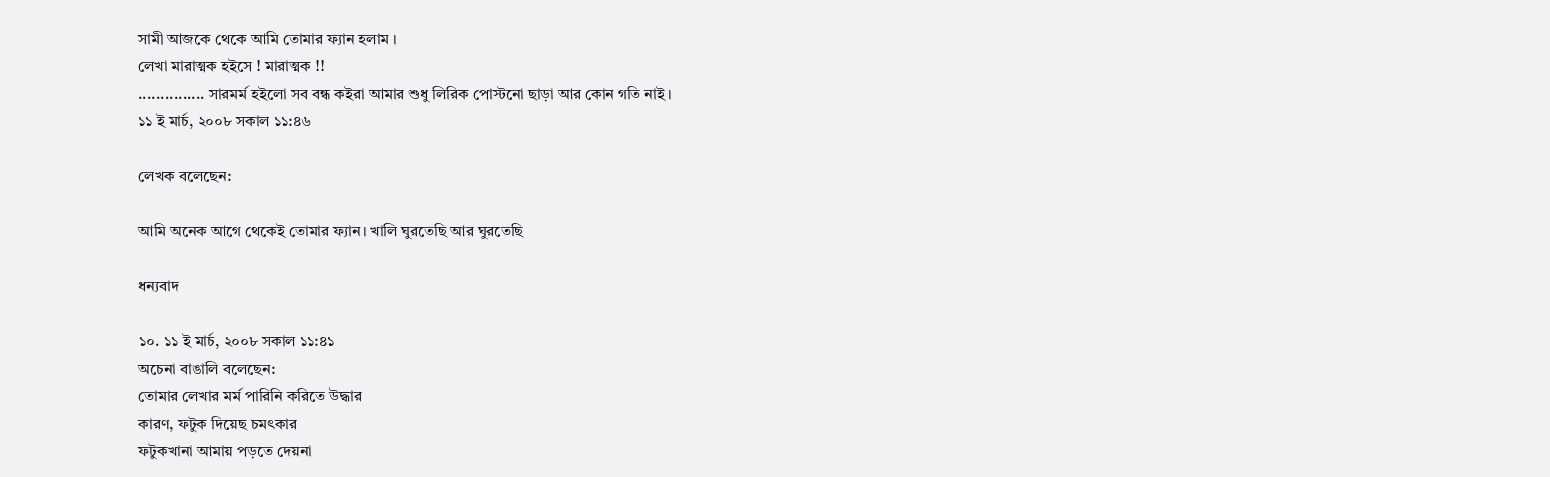সামী আজকে থেকে আমি তোমার ফ্যান হলাম ।
লেখা মারাত্মক হইসে ! মারাত্মক !!
............... সারমর্ম হইলো সব বন্ধ কইরা আমার শুধু লিরিক পোস্টনো ছাড়া আর কোন গতি নাই ।
১১ ই মার্চ, ২০০৮ সকাল ১১:৪৬

লেখক বলেছেন:

আমি অনেক আগে থেকেই তোমার ফ্যান। খালি ঘুরতেছি আর ঘুরতেছি

ধন্যবাদ

১০. ১১ ই মার্চ, ২০০৮ সকাল ১১:৪১
অচেনা বাঙালি বলেছেন:
তোমার লেখার মর্ম পারিনি করিতে উদ্ধার
কারণ, ফটুক দিয়েছ চমৎকার
ফটুকখানা আমায় পড়তে দেয়না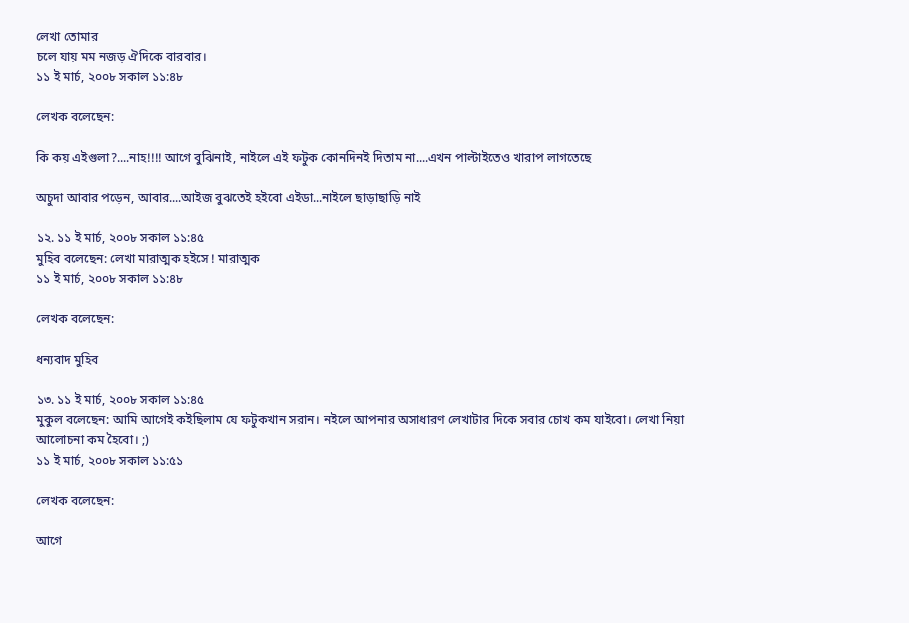লেখা তোমার
চলে যায় মম নজড় ঐদিকে বারবার।
১১ ই মার্চ, ২০০৮ সকাল ১১:৪৮

লেখক বলেছেন:

কি কয় এইগুলা?....নাহ!!!! আগে বুঝিনাই, নাইলে এই ফটুক কোনদিনই দিতাম না....এখন পাল্টাইতেও খারাপ লাগতেছে

অচুদা আবার পড়েন, আবার....আইজ বুঝতেই হইবো এইডা...নাইলে ছাড়াছাড়ি নাই

১২. ১১ ই মার্চ, ২০০৮ সকাল ১১:৪৫
মুহিব বলেছেন: লেখা মারাত্মক হইসে ! মারাত্মক
১১ ই মার্চ, ২০০৮ সকাল ১১:৪৮

লেখক বলেছেন:

ধন্যবাদ মুহিব

১৩. ১১ ই মার্চ, ২০০৮ সকাল ১১:৪৫
মুকুল বলেছেন: আমি আগেই কইছিলাম যে ফটুকখান সরান। নইলে আপনার অসাধারণ লেখাটার দিকে সবার চোখ কম যাইবো। লেখা নিয়া আলোচনা কম হৈবো। ;)
১১ ই মার্চ, ২০০৮ সকাল ১১:৫১

লেখক বলেছেন:

আগে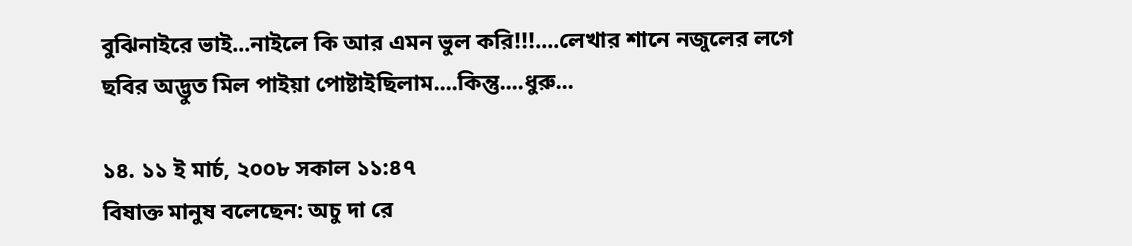বুঝিনাইরে ভাই...নাইলে কি আর এমন ভুল করি!!!....লেখার শানে নজুলের লগে ছবির অদ্ভুত মিল পাইয়া পোষ্টাইছিলাম....কিন্তু....ধুরু...

১৪. ১১ ই মার্চ, ২০০৮ সকাল ১১:৪৭
বিষাক্ত মানুষ বলেছেন: অচু দা রে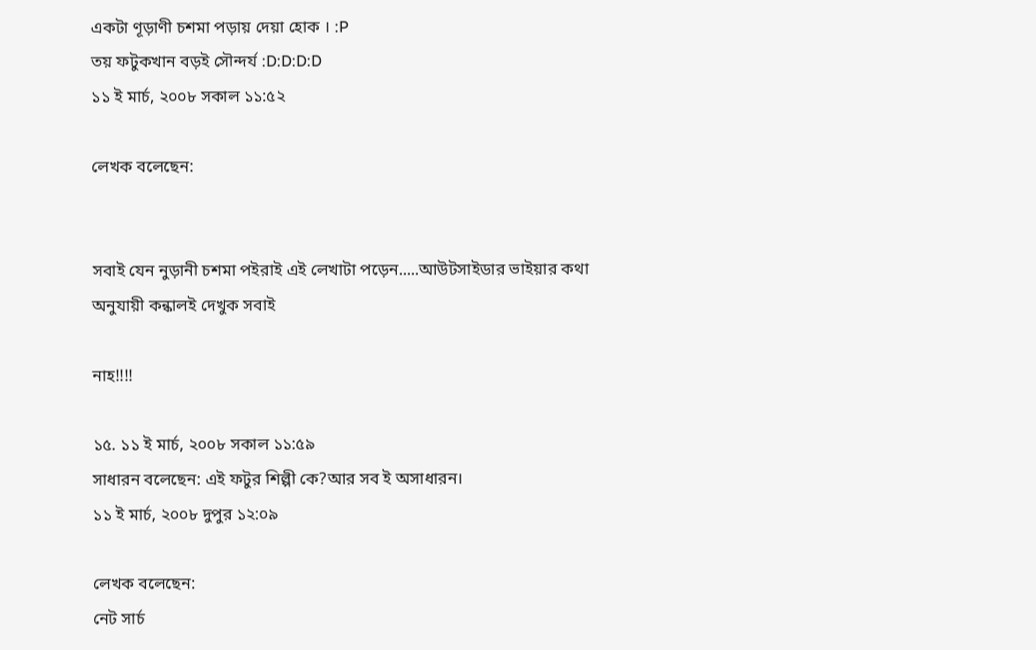একটা ণূড়াণী চশমা পড়ায় দেয়া হোক । :P
তয় ফটুকখান বড়ই সৌন্দর্য :D:D:D:D
১১ ই মার্চ, ২০০৮ সকাল ১১:৫২

লেখক বলেছেন:


সবাই যেন নুড়ানী চশমা পইরাই এই লেখাটা পড়েন.....আউটসাইডার ভাইয়ার কথা অনুযায়ী কন্কালই দেখুক সবাই

নাহ!!!!

১৫. ১১ ই মার্চ, ২০০৮ সকাল ১১:৫৯
সাধারন বলেছেন: এই ফটুর শিল্পী কে?আর সব ই অসাধারন।
১১ ই মার্চ, ২০০৮ দুপুর ১২:০৯

লেখক বলেছেন:
নেট সার্চ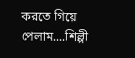করতে গিয়ে পেলাম....শিল্পী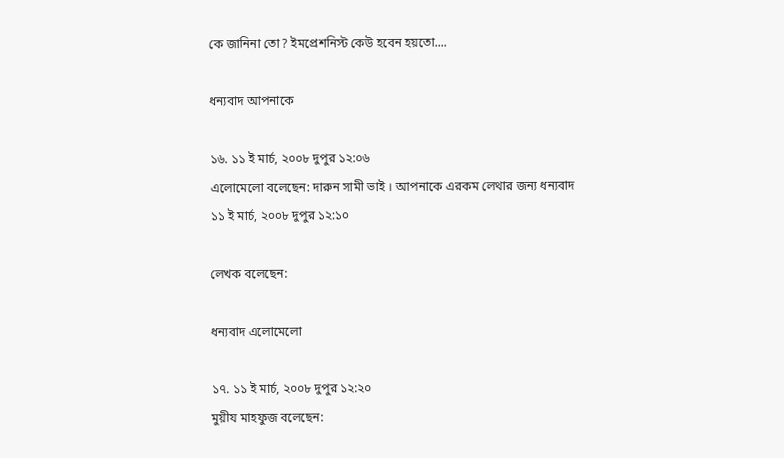কে জানিনা তো? ইমপ্রেশনিস্ট কেউ হবেন হয়তো....

ধন্যবাদ আপনাকে

১৬. ১১ ই মার্চ, ২০০৮ দুপুর ১২:০৬
এলোমেলো বলেছেন: দারুন সামী ভাই । আপনাকে এরকম লেথার জন্য ধন্যবাদ
১১ ই মার্চ, ২০০৮ দুপুর ১২:১০

লেখক বলেছেন:

ধন্যবাদ এলোমেলো

১৭. ১১ ই মার্চ, ২০০৮ দুপুর ১২:২০
মুয়ীয মাহফুজ বলেছেন: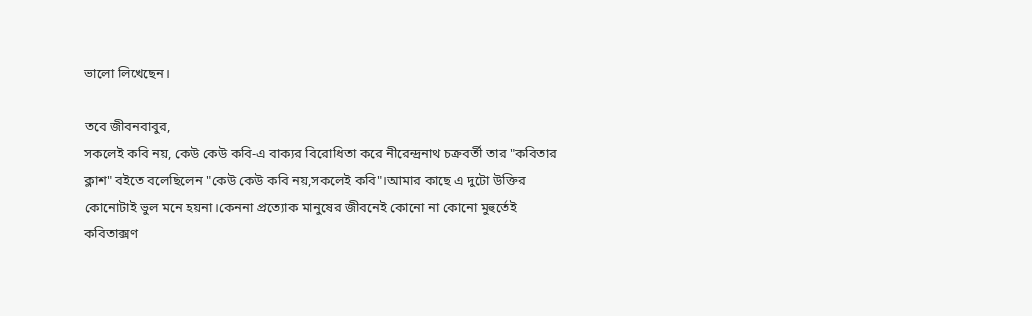ভালো লিখেছেন।

তবে জীবনবাবুর,
সকলেই কবি নয়, কেউ কেউ কবি-এ বাক্যর বিরোধিতা করে নীরেন্দ্রনাথ চক্রবর্তী তার "কবিতার ক্লাশ" বইতে বলেছিলেন "কেউ কেউ কবি নয়,সকলেই কবি"।আমার কাছে এ দুটো উক্তির কোনোটাই ভুল মনে হয়না।কেননা প্রত্যোক মানুষের জীবনেই কোনো না কোনো মুহুর্তেই কবিতাক্সণ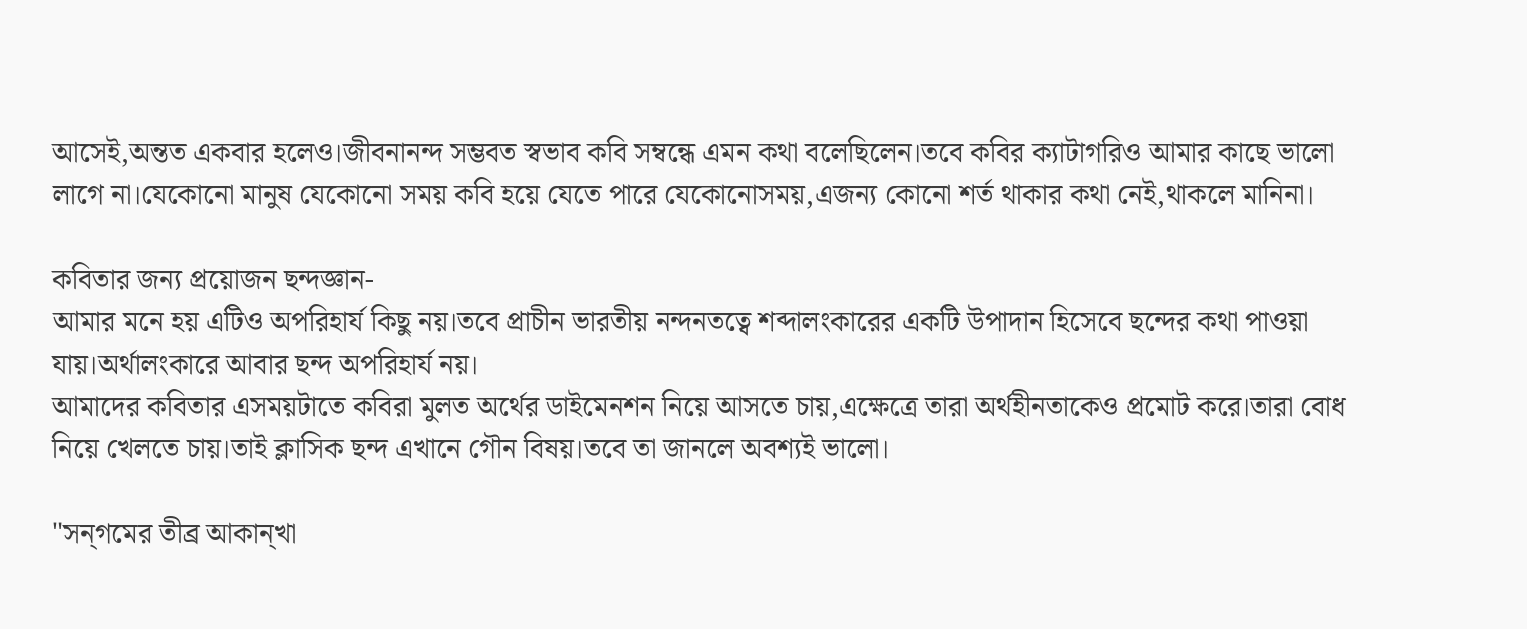আসেই,অন্তত একবার হলেও।জীবনানন্দ সম্ভবত স্বভাব কবি সম্বন্ধে এমন কথা বলেছিলেন।তবে কবির ক্যাটাগরিও আমার কাছে ভালো লাগে না।যেকোনো মানুষ যেকোনো সময় কবি হয়ে যেতে পারে যেকোনোসময়,এজন্য কোনো শর্ত থাকার কথা নেই,থাকলে মানিনা।

কবিতার জন্য প্রয়োজন ছন্দজ্ঞান-
আমার মনে হয় এটিও অপরিহার্য কিছু নয়।তবে প্রাচীন ভারতীয় নন্দনতত্বে শব্দালংকারের একটি উপাদান হিসেবে ছন্দের কথা পাওয়া যায়।অর্থালংকারে আবার ছন্দ অপরিহার্য নয়।
আমাদের কবিতার এসময়টাতে কবিরা মুলত অর্থের ডাইমেনশন নিয়ে আসতে চায়,এক্ষেত্রে তারা অর্থহীনতাকেও প্রমোট করে।তারা বোধ নিয়ে খেলতে চায়।তাই ক্লাসিক ছন্দ এখানে গৌন বিষয়।তবে তা জানলে অবশ্যই ভালো।

"সন্গমের তীব্র আকান্খা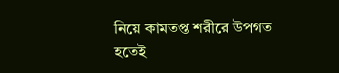নিয়ে কামতপ্ত শরীরে উপগত হতেই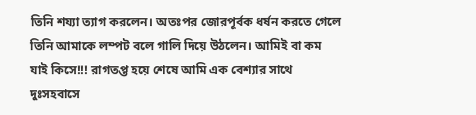তিনি শয্যা ত্যাগ করলেন। অতঃপর জোরপূর্বক ধর্ষন করতে গেলে তিনি আমাকে লম্পট বলে গালি দিয়ে উঠলেন। আমিই বা কম যাই কিসে!!! রাগতপ্ত হয়ে শেষে আমি এক বেশ্যার সাথে দুঃসহবাসে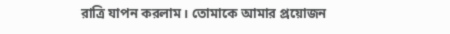রাত্রি যাপন করলাম। তোমাকে আমার প্রয়োজন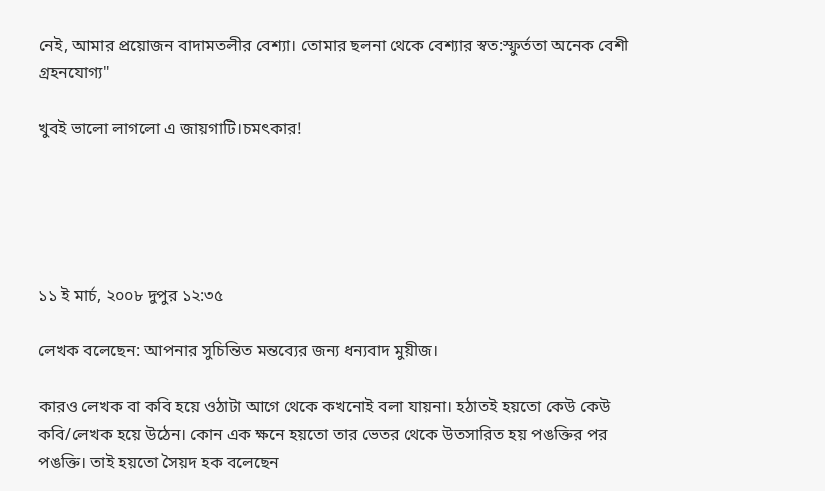নেই, আমার প্রয়োজন বাদামতলীর বেশ্যা। তোমার ছলনা থেকে বেশ্যার স্বত:স্ফুর্ততা অনেক বেশী গ্রহনযোগ্য"

খুবই ভালো লাগলো এ জায়গাটি।চমৎকার!





১১ ই মার্চ, ২০০৮ দুপুর ১২:৩৫

লেখক বলেছেন: আপনার সুচিন্তিত মন্তব্যের জন্য ধন্যবাদ মুয়ীজ।

কারও লেখক বা কবি হয়ে ওঠাটা আগে থেকে কখনোই বলা যায়না। হঠাতই হয়তো কেউ কেউ কবি/লেখক হয়ে উঠেন। কোন এক ক্ষনে হয়তো তার ভেতর থেকে উতসারিত হয় পঙক্তির পর পঙক্তি। তাই হয়তো সৈয়দ হক বলেছেন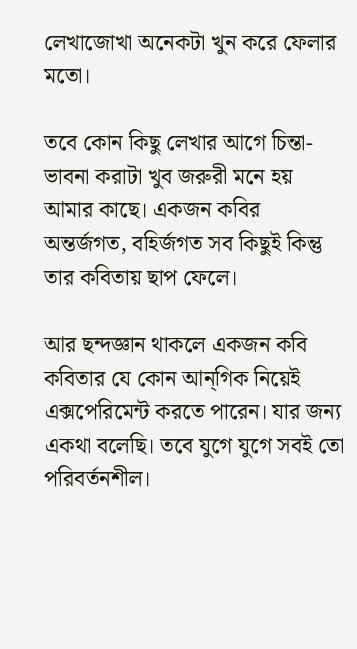লেখাজোখা অনেকটা খুন করে ফেলার মতো।

তবে কোন কিছু লেখার আগে চিন্তা-ভাবনা করাটা খুব জরুরী মনে হয় আমার কাছে। একজন কবির অন্তর্জগত, বহির্জগত সব কিছুই কিন্তু তার কবিতায় ছাপ ফেলে।

আর ছন্দজ্ঞান থাকলে একজন কবি কবিতার যে কোন আন্গিক নিয়েই এক্সপেরিমেন্ট করতে পারেন। যার জন্য একথা বলেছি। তবে যুগে যুগে সবই তো পরিবর্তনশীল।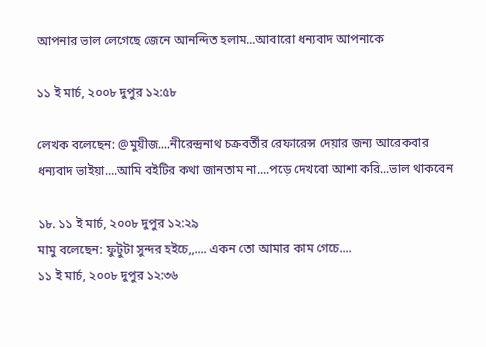আপনার ভাল লেগেছে জেনে আনন্দিত হলাম...আবারো ধন্যবাদ আপনাকে

১১ ই মার্চ, ২০০৮ দুপুর ১২:৫৮

লেখক বলেছেন: @মুয়ীজ....নীরেন্দ্রনাথ চক্রবর্তীর রেফারেন্স দেয়ার জন্য আরেকবার ধন্যবাদ ভাইয়া....আমি বইটির কথা জানতাম না....পড়ে দেখবো আশা করি...ভাল থাকবেন

১৮. ১১ ই মার্চ, ২০০৮ দুপুর ১২:২৯
মামু বলেছেন: ফুটুটা সুন্দর হইচে,,.... একন তো আমার কাম গেচে....
১১ ই মার্চ, ২০০৮ দুপুর ১২:৩৬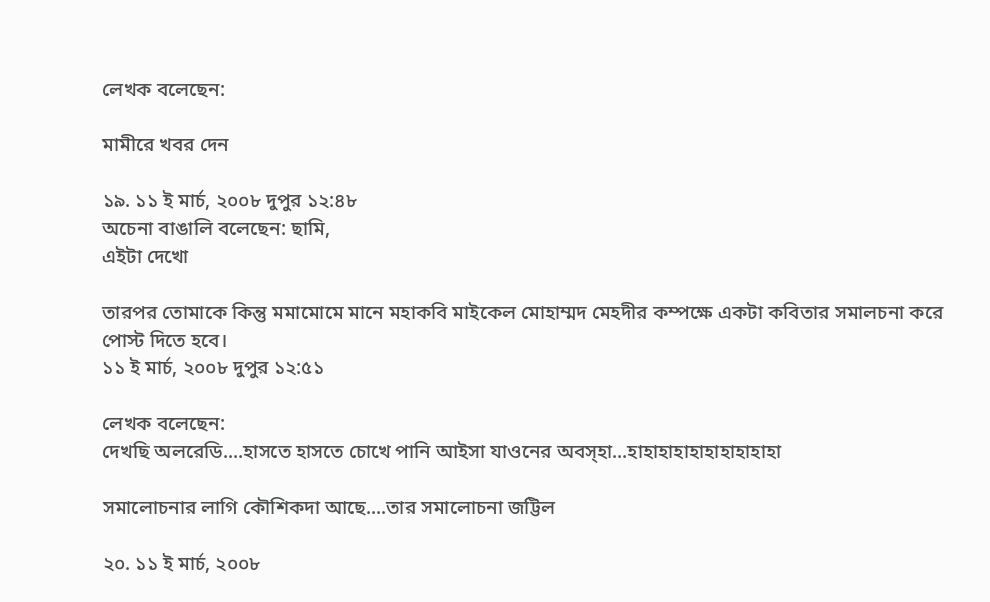লেখক বলেছেন:

মামীরে খবর দেন

১৯. ১১ ই মার্চ, ২০০৮ দুপুর ১২:৪৮
অচেনা বাঙালি বলেছেন: ছামি,
এইটা দেখো

তারপর তোমাকে কিন্তু মমামোমে মানে মহাকবি মাইকেল মোহাম্মদ মেহদীর কম্পক্ষে একটা কবিতার সমালচনা করে পোস্ট দিতে হবে।
১১ ই মার্চ, ২০০৮ দুপুর ১২:৫১

লেখক বলেছেন:
দেখছি অলরেডি....হাসতে হাসতে চোখে পানি আইসা যাওনের অবস্হা...হাহাহাহাহাহাহাহাহাহা

সমালোচনার লাগি কৌশিকদা আছে....তার সমালোচনা জট্টিল

২০. ১১ ই মার্চ, ২০০৮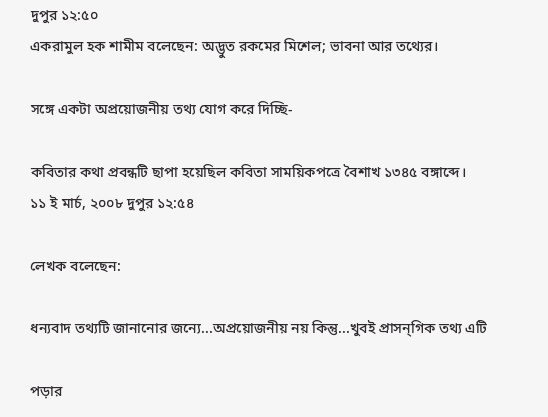দুপুর ১২:৫০
একরামুল হক শামীম বলেছেন: অদ্ভুত রকমের মিশেল; ভাবনা আর তথ্যের।

সঙ্গে একটা অপ্রয়োজনীয় তথ্য যোগ করে দিচ্ছি-

কবিতার কথা প্রবন্ধটি ছাপা হয়েছিল কবিতা সাময়িকপত্রে বৈশাখ ১৩৪৫ বঙ্গাব্দে।
১১ ই মার্চ, ২০০৮ দুপুর ১২:৫৪

লেখক বলেছেন:

ধন্যবাদ তথ্যটি জানানোর জন্যে...অপ্রয়োজনীয় নয় কিন্তু...খুবই প্রাসন্গিক তথ্য এটি

পড়ার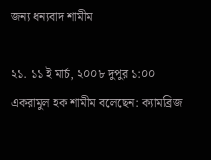জন্য ধন্যবাদ শামীম

২১. ১১ ই মার্চ, ২০০৮ দুপুর ১:০০
একরামুল হক শামীম বলেছেন: ক্যামব্রিজ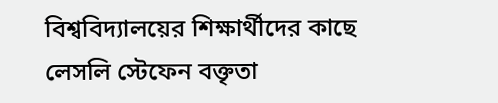বিশ্ববিদ্যালয়ের শিক্ষার্থীদের কাছে লেসলি স্টেফেন বক্তৃতা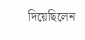দিয়েছিলেন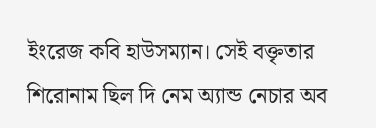ইংরেজ কবি হাউসম্যান। সেই বক্তৃতার শিরোনাম ছিল দি নেম অ্যান্ড নেচার অব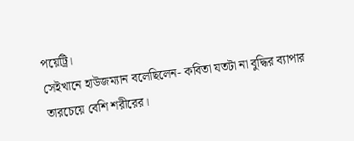পয়েট্রি।
সেইখানে হাউজম্যান বলেছিলেন- কবিতা যতটা না বুদ্ধির ব্যাপার তারচেয়ে বেশি শরীরের।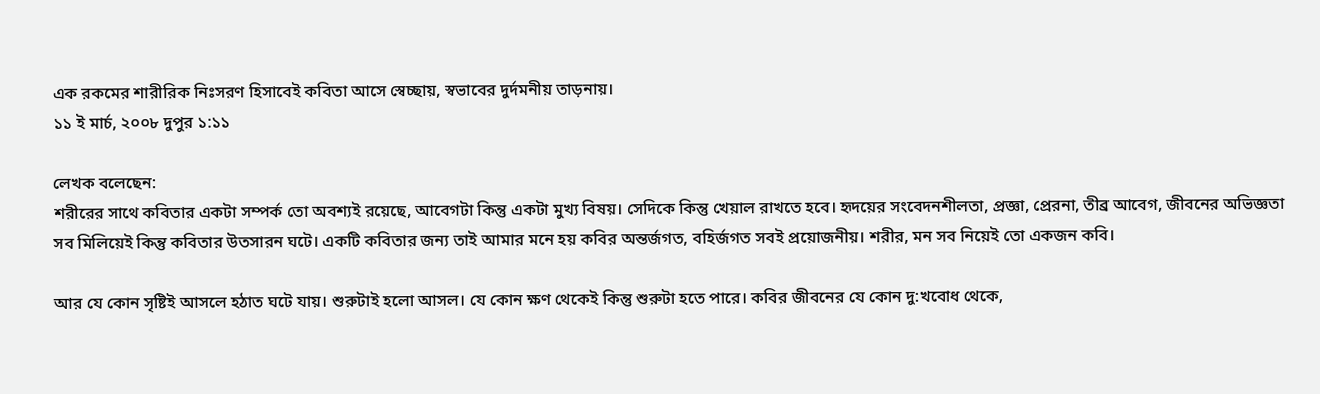এক রকমের শারীরিক নিঃসরণ হিসাবেই কবিতা আসে স্বেচ্ছায়, স্বভাবের দুর্দমনীয় তাড়নায়।
১১ ই মার্চ, ২০০৮ দুপুর ১:১১

লেখক বলেছেন:
শরীরের সাথে কবিতার একটা সম্পর্ক তো অবশ্যই রয়েছে, আবেগটা কিন্তু একটা মুখ্য বিষয়। সেদিকে কিন্তু খেয়াল রাখতে হবে। হৃদয়ের সংবেদনশীলতা, প্রজ্ঞা, প্রেরনা, তীব্র আবেগ, জীবনের অভিজ্ঞতা সব মিলিয়েই কিন্তু কবিতার উতসারন ঘটে। একটি কবিতার জন্য তাই আমার মনে হয় কবির অন্তর্জগত, বহির্জগত সবই প্রয়োজনীয়। শরীর, মন সব নিয়েই তো একজন কবি।

আর যে কোন সৃষ্টিই আসলে হঠাত ঘটে যায়। শুরুটাই হলো আসল। যে কোন ক্ষণ থেকেই কিন্তু শুরুটা হতে পারে। কবির জীবনের যে কোন দু:খবোধ থেকে,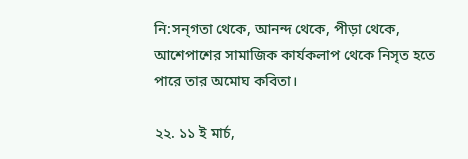নি:সন্গতা থেকে, আনন্দ থেকে, পীড়া থেকে, আশেপাশের সামাজিক কার্যকলাপ থেকে নিসৃত হতে পারে তার অমোঘ কবিতা।

২২. ১১ ই মার্চ,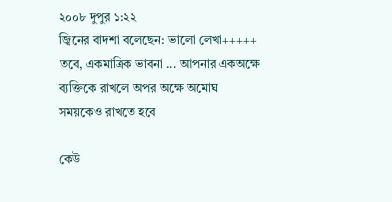২০০৮ দুপুর ১:২২
জ্বিনের বাদশা বলেছেন: ভালো লেখা+++++
তবে, একমাত্রিক ভাবনা ... আপনার একঅক্ষে ব্যক্তিকে রাখলে অপর অক্ষে অমোঘ সময়কেও রাখতে হবে

কেউ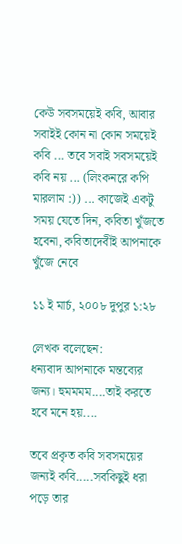কেউ সবসময়েই কবি, আবার সবাইই কোন না কোন সময়েই কবি ... তবে সবাই সবসময়েই কবি নয় ... (লিংকনরে কপি মারলাম :)) ... কাজেই একটু সময় যেতে দিন, কবিতা খুঁজতে হবেনা, কবিতাদেবীই আপনাকে খুঁজে নেবে

১১ ই মার্চ, ২০০৮ দুপুর ১:২৮

লেখক বলেছেন:
ধন্যবাদ আপনাকে মন্তব্যের জন্য। হুমমমম....তাই করতে হবে মনে হয়....

তবে প্রকৃত কবি সবসময়ের জন্যই কবি.....সবকিছুই ধরা পড়ে তার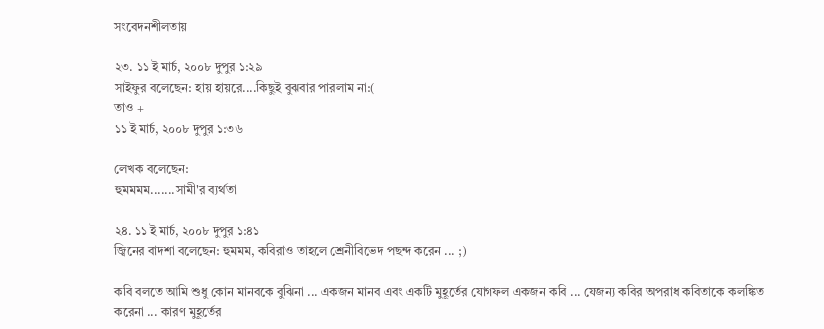সংবেদনশীলতায়

২৩. ১১ ই মার্চ, ২০০৮ দুপুর ১:২৯
সাইফুর বলেছেন: হায় হায়রে....কিছুই বুঝবার পারলাম না:(
তাও +
১১ ই মার্চ, ২০০৮ দুপুর ১:৩৬

লেখক বলেছেন:
হুমমমম.......সামী'র ব্যর্থতা

২৪. ১১ ই মার্চ, ২০০৮ দুপুর ১:৪১
জ্বিনের বাদশা বলেছেন: হুমমম, কবিরাও তাহলে শ্রেনীবিভেদ পছন্দ করেন ... ;)

কবি বলতে আমি শুধু কোন মানবকে বুঝিনা ... একজন মানব এবং একটি মুহূর্তের যোগফল একজন কবি ... যেজন্য কবির অপরাধ কবিতাকে কলঙ্কিত করেনা ... কারণ মুহূর্তের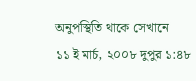অনুপস্থিতি থাকে সেখানে
১১ ই মার্চ, ২০০৮ দুপুর ১:৪৮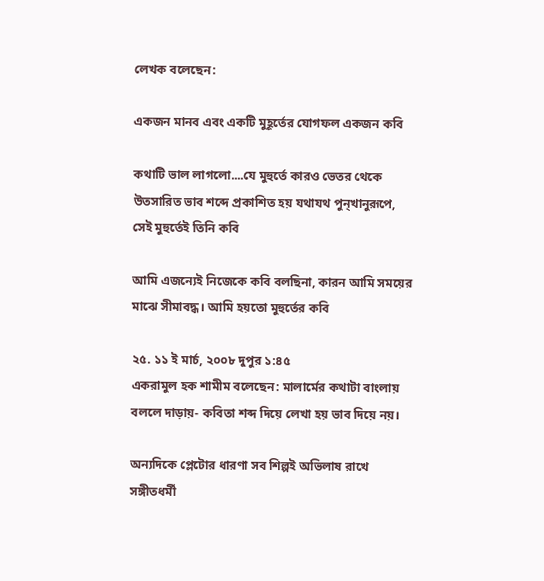লেখক বলেছেন:

একজন মানব এবং একটি মুহূর্তের যোগফল একজন কবি

কথাটি ভাল লাগলো....যে মুহুর্তে কারও ভেতর থেকে উতসারিত ভাব শব্দে প্রকাশিত হয় যথাযথ পুন্খানুরূপে, সেই মুহুর্তেই তিনি কবি

আমি এজন্যেই নিজেকে কবি বলছিনা, কারন আমি সময়ের মাঝে সীমাবদ্ধ। আমি হয়তো মুহুর্তের কবি

২৫. ১১ ই মার্চ, ২০০৮ দুপুর ১:৪৫
একরামুল হক শামীম বলেছেন: মালার্মের কথাটা বাংলায় বললে দাড়ায়- কবিতা শব্দ দিয়ে লেখা হয় ভাব দিয়ে নয়।

অন্যদিকে প্লেটোর ধারণা সব শিল্পই অভিলাষ রাখে সঙ্গীতধর্মী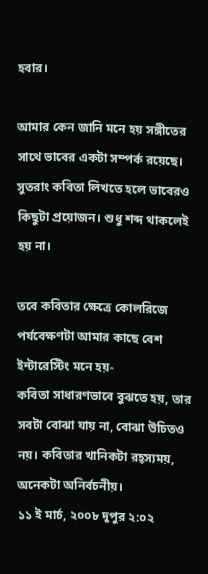হবার।

আমার কেন জানি মনে হয় সঙ্গীতের সাথে ভাবের একটা সম্পর্ক রয়েছে। সুতরাং কবিতা লিখতে হলে ভাবেরও কিছুটা প্রয়োজন। শুধু শব্দ থাকলেই হয় না।

তবে কবিতার ক্ষেত্রে কোলরিজে পর্যবেক্ষণটা আমার কাছে বেশ ইন্টারেস্টিং মনে হয়-
কবিতা সাধারণভাবে বুঝতে হয়, তার সবটা বোঝা যায় না, বোঝা উচিতও নয়। কবিতার খানিকটা রহ্স্যময়, অনেকটা অনির্বচনীয়।
১১ ই মার্চ, ২০০৮ দুপুর ২:০২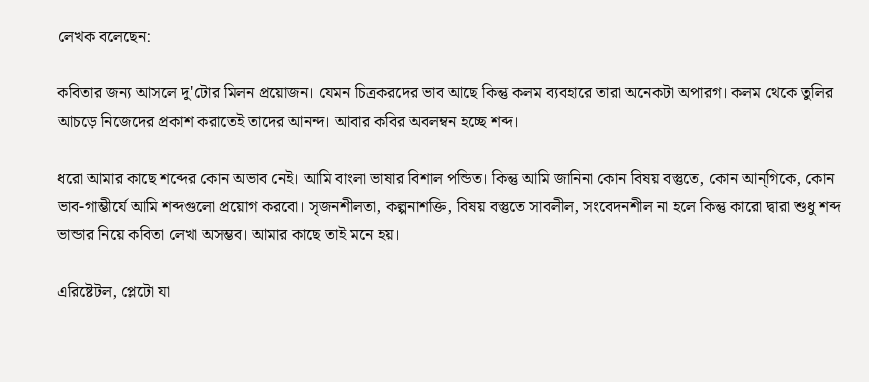লেখক বলেছেন:

কবিতার জন্য আসলে দু'টোর মিলন প্রয়োজন। যেমন চিত্রকরদের ভাব আছে কিন্তু কলম ব্যবহারে তারা অনেকটা অপারগ। কলম থেকে তুলির আচড়ে নিজেদের প্রকাশ করাতেই তাদের আনন্দ। আবার কবির অবলম্বন হচ্ছে শব্দ।

ধরো আমার কাছে শব্দের কোন অভাব নেই। আমি বাংলা ভাষার বিশাল পন্ডিত। কিন্তু আমি জানিনা কোন বিষয় বস্তুতে, কোন আন্গিকে, কোন ভাব-গাম্ভীর্যে আমি শব্দগুলো প্রয়োগ করবো। সৃজনশীলতা, কল্পনাশক্তি, বিষয় বস্তুতে সাবলীল, সংবেদনশীল না হলে কিন্তু কারো দ্বারা শুধু শব্দ ভান্ডার নিয়ে কবিতা লেখা অসম্ভব। আমার কাছে তাই মনে হয়।

এরিষ্টেটল, প্লেটো যা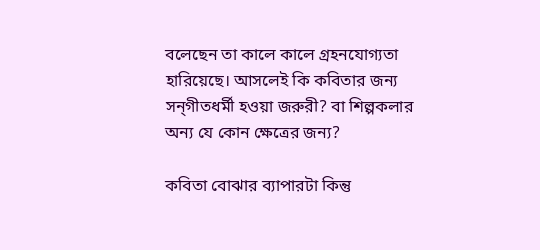বলেছেন তা কালে কালে গ্রহনযোগ্যতা হারিয়েছে। আসলেই কি কবিতার জন্য সন্গীতধর্মী হওয়া জরুরী? বা শিল্পকলার অন্য যে কোন ক্ষেত্রের জন্য?

কবিতা বোঝার ব্যাপারটা কিন্তু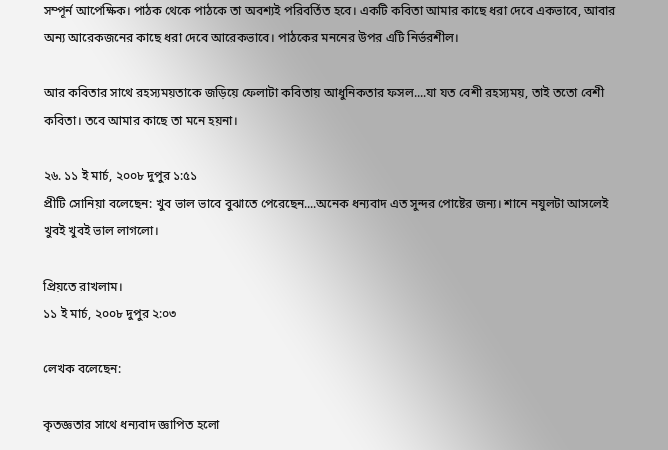সম্পূর্ন আপেক্ষিক। পাঠক থেকে পাঠকে তা অবশ্যই পরিবর্তিত হবে। একটি কবিতা আমার কাছে ধরা দেবে একভাবে, আবার অন্য আরেকজনের কাছে ধরা দেবে আরেকভাবে। পাঠকের মননের উপর এটি নির্ভরশীল।

আর কবিতার সাথে রহস্যময়তাকে জড়িয়ে ফেলাটা কবিতায় আধুনিকতার ফসল....যা যত বেশী রহস্যময়, তাই ততো বেশী কবিতা। তবে আমার কাছে তা মনে হয়না।

২৬. ১১ ই মার্চ, ২০০৮ দুপুর ১:৫১
প্রীটি সোনিয়া বলেছেন: খুব ভাল ভাবে বুঝাতে পেরেছেন....অনেক ধন্যবাদ এত সুন্দর পোষ্টের জন্য। শানে নযুলটা আসলেই খুবই খুবই ভাল লাগলো।

প্রিয়তে রাখলাম।
১১ ই মার্চ, ২০০৮ দুপুর ২:০৩

লেখক বলেছেন:

কৃতজ্ঞতার সাথে ধন্যবাদ জ্ঞাপিত হলো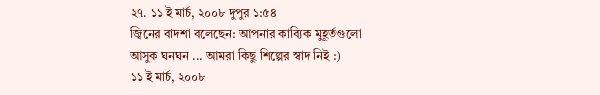২৭. ১১ ই মার্চ, ২০০৮ দুপুর ১:৫৪
জ্বিনের বাদশা বলেছেন: আপনার কাব্যিক মুহূর্তগুলো আসুক ঘনঘন ... আমরা কিছু শিল্পের স্বাদ নিই :)
১১ ই মার্চ, ২০০৮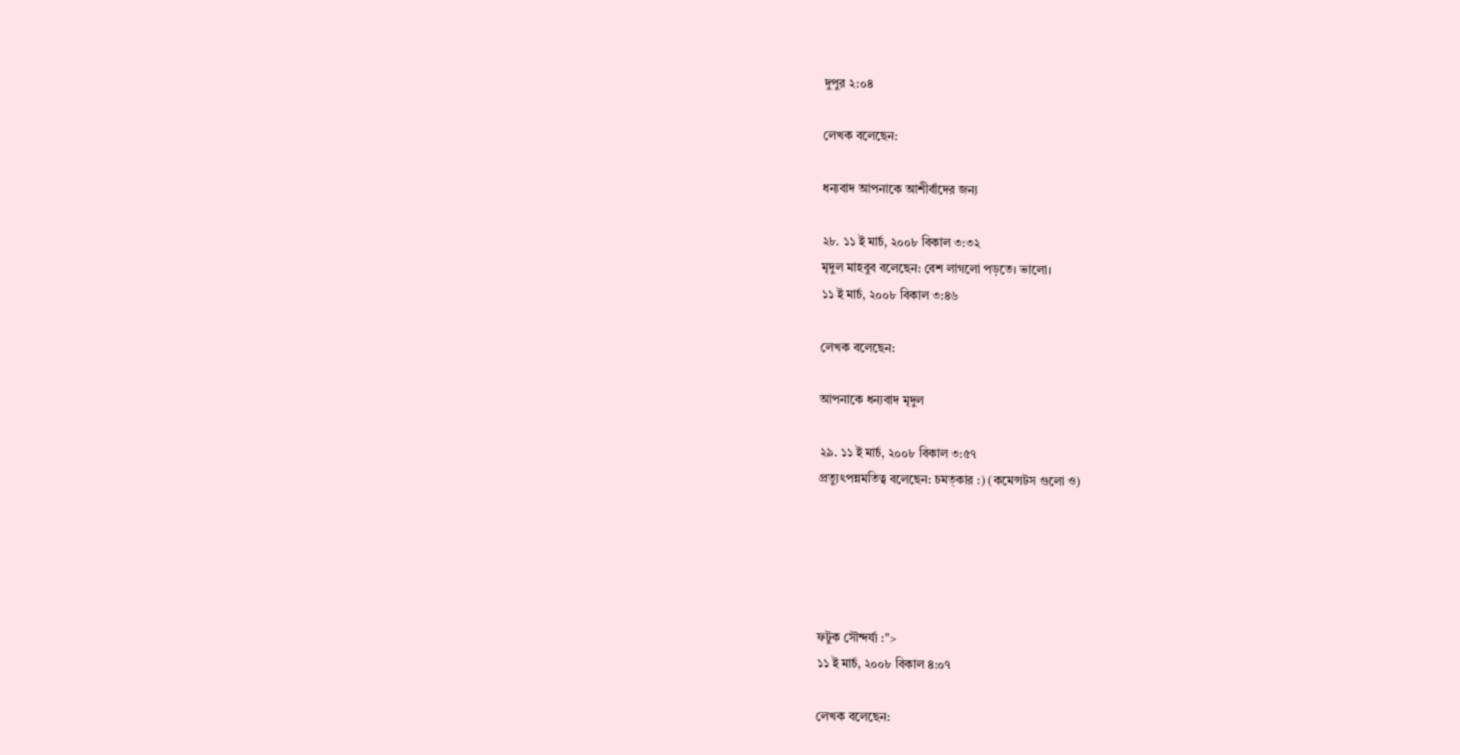দুপুর ২:০৪

লেখক বলেছেন:

ধন্যবাদ আপনাকে আশীর্বাদের জন্য

২৮. ১১ ই মার্চ, ২০০৮ বিকাল ৩:৩২
মৃদুল মাহবুব বলেছেন: বেশ লাগলো পড়তে। ভালো।
১১ ই মার্চ, ২০০৮ বিকাল ৩:৪৬

লেখক বলেছেন:

আপনাকে ধন্যবাদ মৃদুল

২৯. ১১ ই মার্চ, ২০০৮ বিকাল ৩:৫৭
প্রত্যুৎপন্নমতিত্ব বলেছেন: চমত্কার :) (কমেন্সটস গুলো ও)





ফটুক সৌন্দর্য্য :">
১১ ই মার্চ, ২০০৮ বিকাল ৪:০৭

লেখক বলেছেন: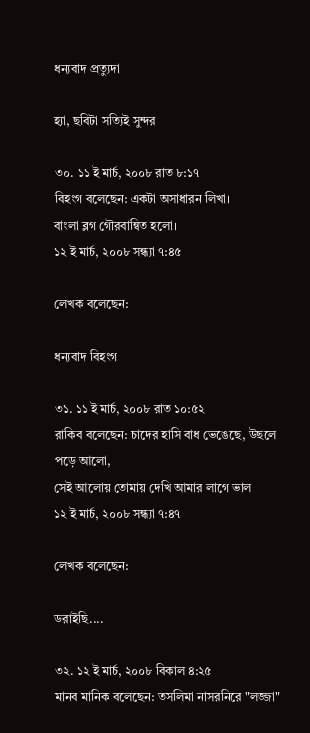ধন্যবাদ প্রত্যুদা

হ্যা, ছবিটা সত্যিই সুন্দর

৩০. ১১ ই মার্চ, ২০০৮ রাত ৮:১৭
বিহংগ বলেছেন: একটা অসাধারন লিখা।
বাংলা ব্লগ গৌরবান্বিত হলো।
১২ ই মার্চ, ২০০৮ সন্ধ্যা ৭:৪৫

লেখক বলেছেন:

ধন্যবাদ বিহংগ

৩১. ১১ ই মার্চ, ২০০৮ রাত ১০:৫২
রাকিব বলেছেন: চাদের হাসি বাধ ভেঙেছে, উছলে পড়ে আলো,
সেই আলোয় তোমায় দেখি আমার লাগে ভাল
১২ ই মার্চ, ২০০৮ সন্ধ্যা ৭:৪৭

লেখক বলেছেন:

ডরাইছি....

৩২. ১২ ই মার্চ, ২০০৮ বিকাল ৪:২৫
মানব মানিক বলেছেন: তসলিমা নাসরনিরে "লজ্জা"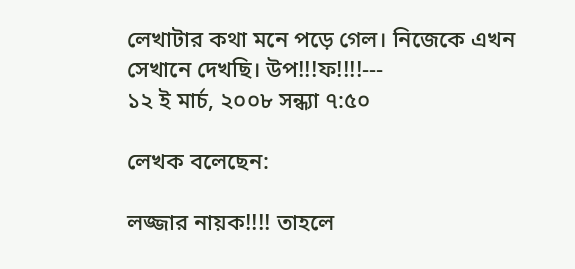লেখাটার কথা মনে পড়ে গেল। নিজেকে এখন সেখানে দেখছি। উপ!!!ফ!!!!---
১২ ই মার্চ, ২০০৮ সন্ধ্যা ৭:৫০

লেখক বলেছেন:

লজ্জার নায়ক!!!! তাহলে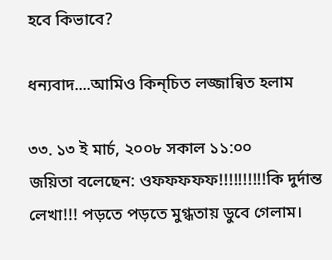হবে কিভাবে?

ধন্যবাদ....আমিও কিন্চিত লজ্জান্বিত হলাম

৩৩. ১৩ ই মার্চ, ২০০৮ সকাল ১১:০০
জয়িতা বলেছেন: ওফফফফফ!!!!!!!!!!কি দুর্দান্ত লেখা!!! পড়তে পড়তে মুগ্ধতায় ডুবে গেলাম।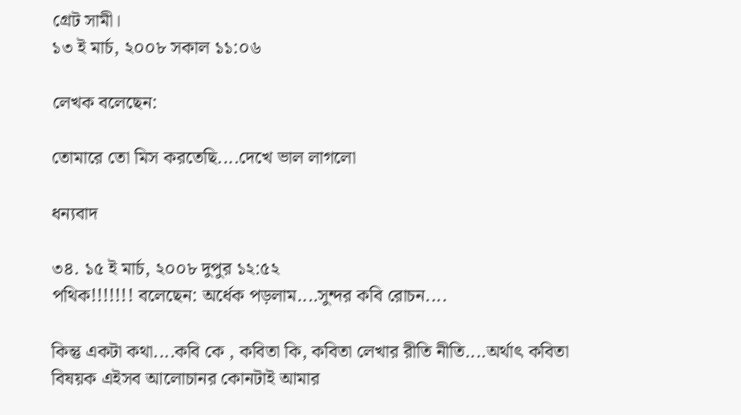গ্রেট সামী।
১৩ ই মার্চ, ২০০৮ সকাল ১১:০৬

লেখক বলেছেন:

তোমারে তো মিস করতেছি....দেখে ভাল লাগলো

ধন্যবাদ

৩৪. ১৫ ই মার্চ, ২০০৮ দুপুর ১২:৫২
পথিক!!!!!!! বলেছেন: অর্ধেক পড়লাম....সুন্দর কবি রোচন....

কিন্তু একটা কথা....কবি কে , কবিতা কি, কবিতা লেখার রীতি নীতি....অর্থাৎ কবিতা বিষয়ক এইসব আলোচানর কোনটাই আমার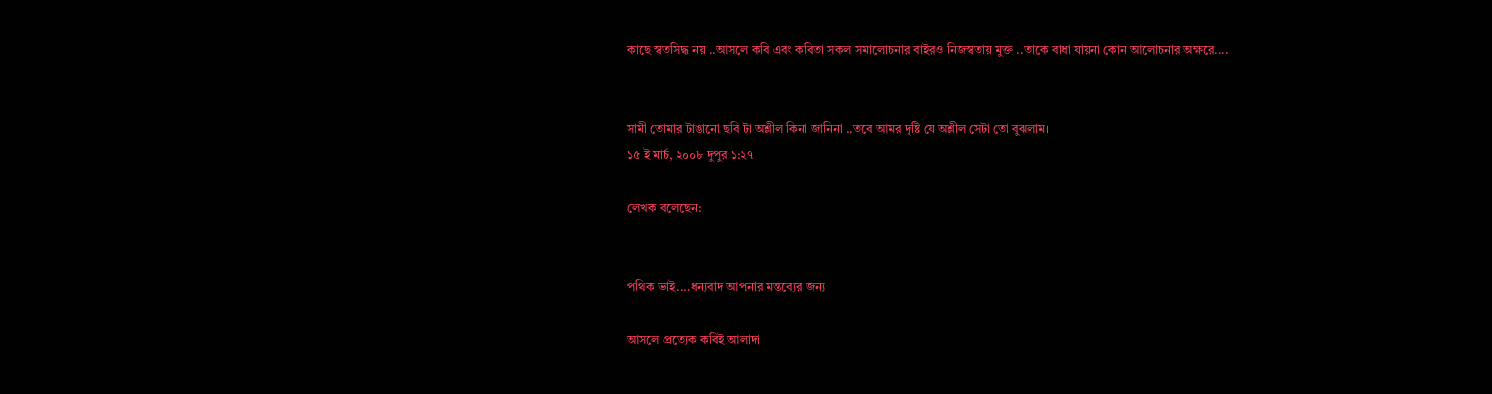কাছে স্বতসিদ্ধ নয় ..আসলে কবি এবং কবিতা সকল সমালোচনার বাইরও নিজস্বতায় মুক্ত ..তাকে বাধা যায়না কোন আলোচনার অক্ষরে....


সামী তোমার টাঙানো ছবি টা অশ্লীল কিনা জানিনা ..তবে আমর দৃষ্টি যে অশ্লীল সেটা তো বুঝলাম।
১৫ ই মার্চ, ২০০৮ দুপুর ১:২৭

লেখক বলেছেন:


পথিক ভাই....ধন্যবাদ আপনার মন্তব্যের জন্য

আসলে প্রত্যেক কবিই আলাদা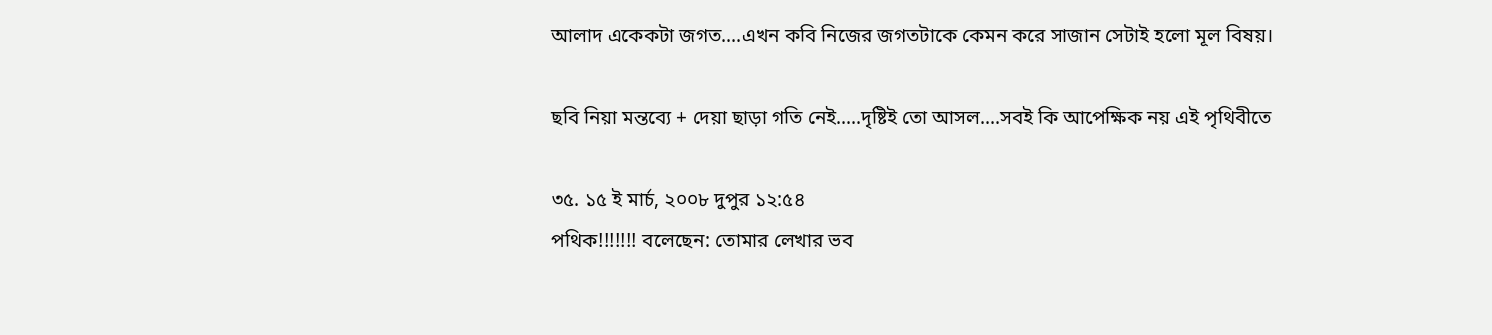আলাদ একেকটা জগত....এখন কবি নিজের জগতটাকে কেমন করে সাজান সেটাই হলো মূল বিষয়।

ছবি নিয়া মন্তব্যে + দেয়া ছাড়া গতি নেই.....দৃষ্টিই তো আসল....সবই কি আপেক্ষিক নয় এই পৃথিবীতে

৩৫. ১৫ ই মার্চ, ২০০৮ দুপুর ১২:৫৪
পথিক!!!!!!! বলেছেন: তোমার লেখার ভব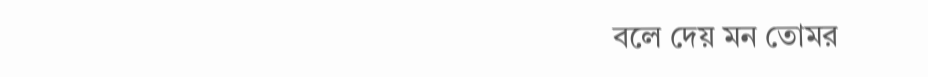বলে দেয় মন তোমর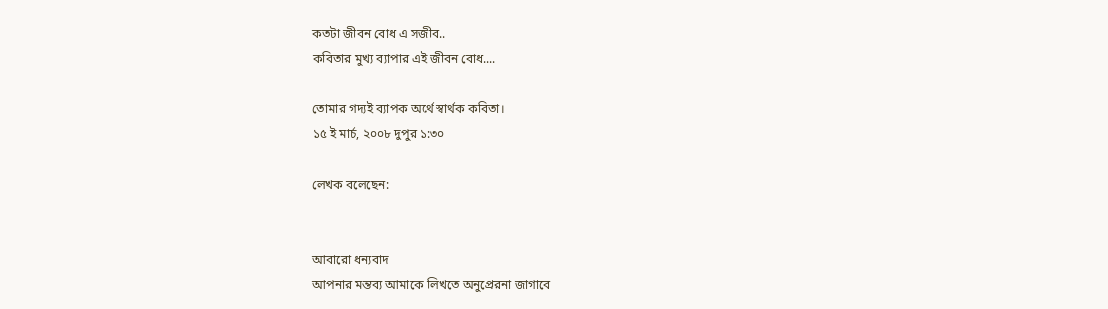কতটা জীবন বোধ এ সজীব..
কবিতার মুখ্য ব্যাপার এই জীবন বোধ....

তোমার গদ্যই ব্যাপক অর্থে স্বার্থক কবিতা।
১৫ ই মার্চ, ২০০৮ দুপুর ১:৩০

লেখক বলেছেন:


আবারো ধন্যবাদ
আপনার মন্তব্য আমাকে লিখতে অনুপ্রেরনা জাগাবে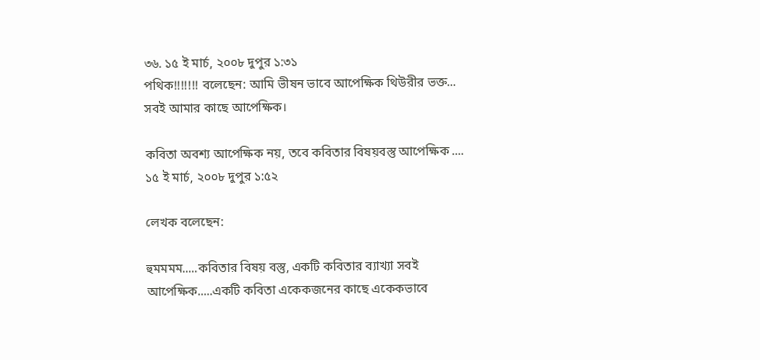৩৬. ১৫ ই মার্চ, ২০০৮ দুপুর ১:৩১
পথিক!!!!!!! বলেছেন: আমি ভীষন ভাবে আপেক্ষিক থিউরীর ভক্ত...
সবই আমার কাছে আপেক্ষিক।

কবিতা অবশ্য আপেক্ষিক নয়, তবে কবিতার বিষয়বস্তু আপেক্ষিক ....
১৫ ই মার্চ, ২০০৮ দুপুর ১:৫২

লেখক বলেছেন:

হুমমমম.....কবিতার বিষয় বস্তু, একটি কবিতার ব্যাখ্যা সবই আপেক্ষিক.....একটি কবিতা একেকজনের কাছে একেকভাবে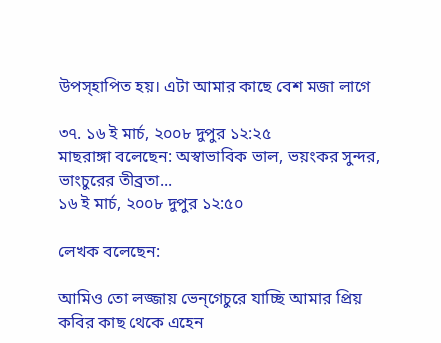উপস্হাপিত হয়। এটা আমার কাছে বেশ মজা লাগে

৩৭. ১৬ ই মার্চ, ২০০৮ দুপুর ১২:২৫
মাছরাঙ্গা বলেছেন: অস্বাভাবিক ভাল, ভয়ংকর সুন্দর, ভাংচুরের তীব্রতা...
১৬ ই মার্চ, ২০০৮ দুপুর ১২:৫০

লেখক বলেছেন:

আমিও তো লজ্জায় ভেন্গেচুরে যাচ্ছি আমার প্রিয় কবির কাছ থেকে এহেন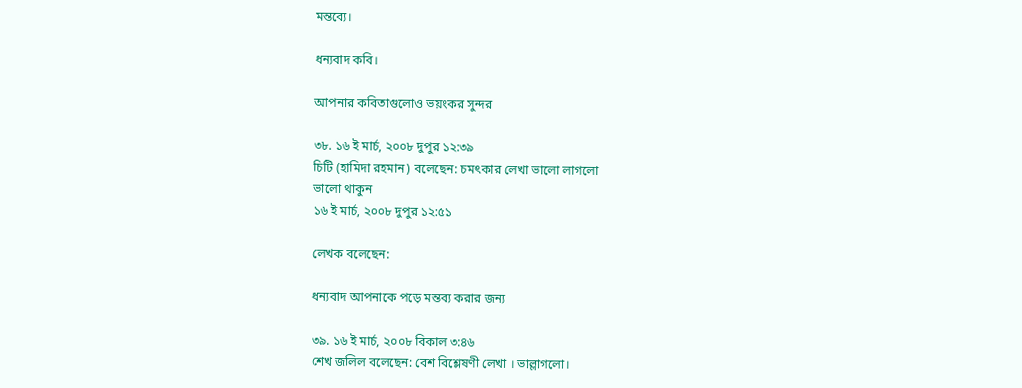মন্তব্যে।

ধন্যবাদ কবি।

আপনার কবিতাগুলোও ভয়ংকর সুন্দর

৩৮. ১৬ ই মার্চ, ২০০৮ দুপুর ১২:৩৯
চিটি (হামিদা রহমান) বলেছেন: চমৎকার লেখা ভালো লাগলো
ভালো থাকুন
১৬ ই মার্চ, ২০০৮ দুপুর ১২:৫১

লেখক বলেছেন:

ধন্যবাদ আপনাকে পড়ে মন্তব্য করার জন্য

৩৯. ১৬ ই মার্চ, ২০০৮ বিকাল ৩:৪৬
শেখ জলিল বলেছেন: বেশ বিশ্লেষণী লেখা । ভাল্লাগলো।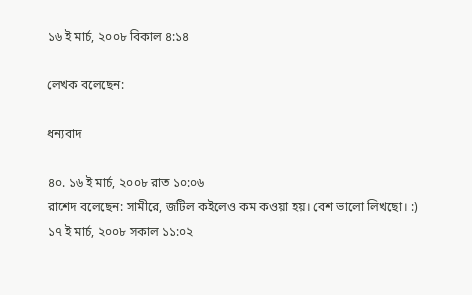১৬ ই মার্চ, ২০০৮ বিকাল ৪:১৪

লেখক বলেছেন:

ধন্যবাদ

৪০. ১৬ ই মার্চ, ২০০৮ রাত ১০:০৬
রাশেদ বলেছেন: সামীরে, জটিল কইলেও কম কওয়া হয়। বেশ ভালো লিখছো। :)
১৭ ই মার্চ, ২০০৮ সকাল ১১:০২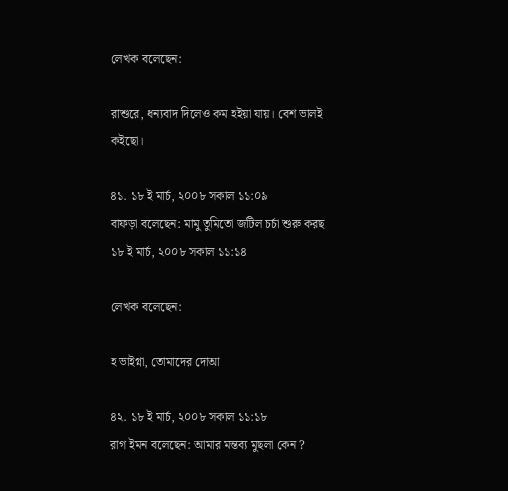লেখক বলেছেন:

রাশুরে, ধন্যবাদ দিলেও কম হইয়া যায়। বেশ ভালই কইছো।

৪১. ১৮ ই মার্চ, ২০০৮ সকাল ১১:০৯
বাফড়া বলেছেন: মামু তুমিতো জটিল চর্চা শুরু করছ
১৮ ই মার্চ, ২০০৮ সকাল ১১:১৪

লেখক বলেছেন:

হ ভাইগ্না, তোমাদের দোআ

৪২. ১৮ ই মার্চ, ২০০৮ সকাল ১১:১৮
রাগ ইমন বলেছেন: আমার মন্তব্য মুছলা কেন ?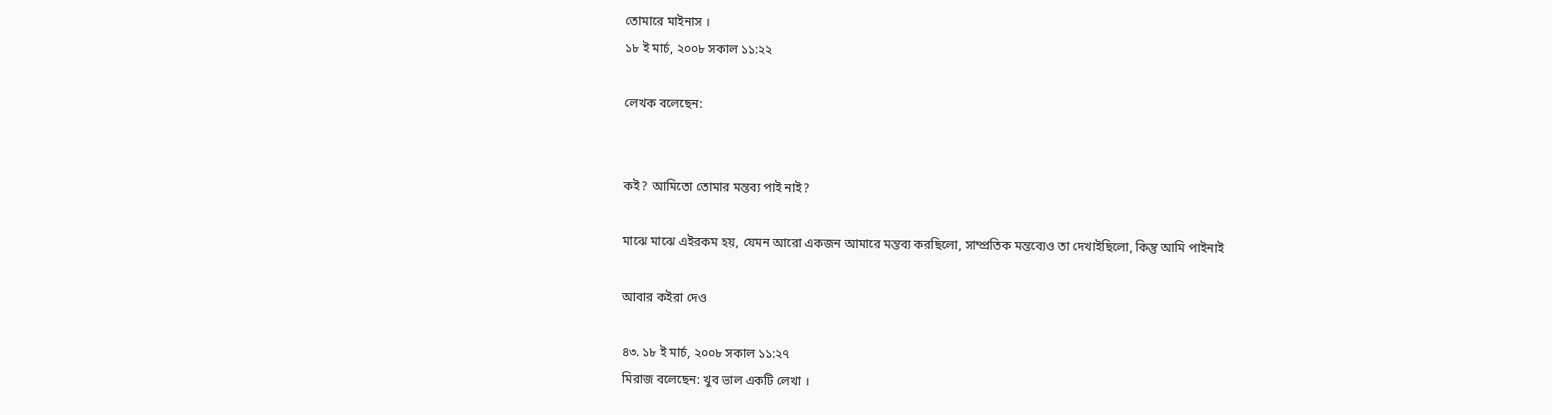তোমারে মাইনাস ।
১৮ ই মার্চ, ২০০৮ সকাল ১১:২২

লেখক বলেছেন:


কই? আমিতো তোমার মন্তব্য পাই নাই?

মাঝে মাঝে এইরকম হয়, যেমন আরো একজন আমারে মন্তব্য করছিলো, সাম্প্রতিক মন্তব্যেও তা দেখাইছিলো, কিন্তু আমি পাইনাই

আবার কইরা দেও

৪৩. ১৮ ই মার্চ, ২০০৮ সকাল ১১:২৭
মিরাজ বলেছেন: খুব ভাল একটি লেখা ।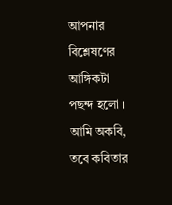আপনার বিশ্লেষণের আঙ্গিকটা পছন্দ হলো । আমি অকবি, তবে কবিতার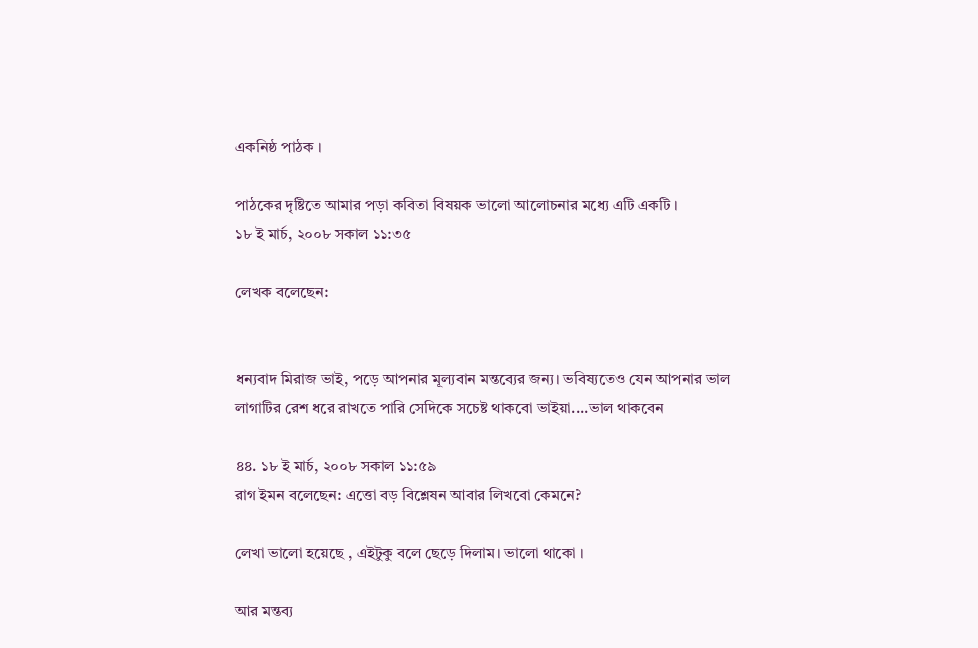একনিষ্ঠ পাঠক ।

পাঠকের দৃষ্টিতে আমার পড়া কবিতা বিষয়ক ভালো আলোচনার মধ্যে এটি একটি ।
১৮ ই মার্চ, ২০০৮ সকাল ১১:৩৫

লেখক বলেছেন:


ধন্যবাদ মিরাজ ভাই, পড়ে আপনার মূল্যবান মন্তব্যের জন্য। ভবিষ্যতেও যেন আপনার ভাল লাগাটির রেশ ধরে রাখতে পারি সেদিকে সচেষ্ট থাকবো ভাইয়া....ভাল থাকবেন

৪৪. ১৮ ই মার্চ, ২০০৮ সকাল ১১:৫৯
রাগ ইমন বলেছেন: এত্তো বড় বিশ্লেষন আবার লিখবো কেমনে?

লেখা ভালো হয়েছে , এইটুকু বলে ছেড়ে দিলাম। ভালো থাকো ।

আর মন্তব্য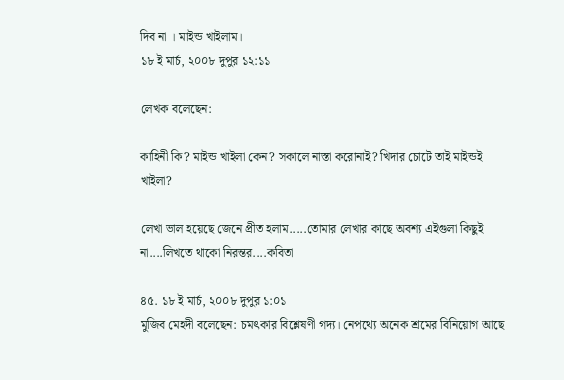দিব না । মাইন্ড খাইলাম।
১৮ ই মার্চ, ২০০৮ দুপুর ১২:১১

লেখক বলেছেন:

কাহিনী কি? মাইন্ড খাইলা কেন? সকালে নাস্তা করোনাই? খিদার চোটে তাই মাইন্ডই খাইলা?

লেখা ভাল হয়েছে জেনে প্রীত হলাম.....তোমার লেখার কাছে অবশ্য এইগুলা কিছুই না....লিখতে থাকো নিরন্তর....কবিতা

৪৫. ১৮ ই মার্চ, ২০০৮ দুপুর ১:০১
মুজিব মেহদী বলেছেন: চমৎকার বিশ্লেষণী গদ্য। নেপথ্যে অনেক শ্রমের বিনিয়োগ আছে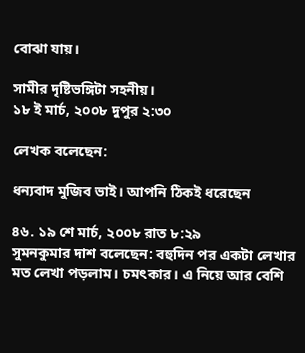বোঝা যায়।

সামীর দৃষ্টিভঙ্গিটা সহনীয়।
১৮ ই মার্চ, ২০০৮ দুপুর ২:৩০

লেখক বলেছেন:

ধন্যবাদ মুজিব ভাই। আপনি ঠিকই ধরেছেন

৪৬. ১৯ শে মার্চ, ২০০৮ রাত ৮:২৯
সুমনকুমার দাশ বলেছেন: বহুদিন পর একটা লেখার মত লেখা পড়লাম। চমৎকার। এ নিয়ে আর বেশি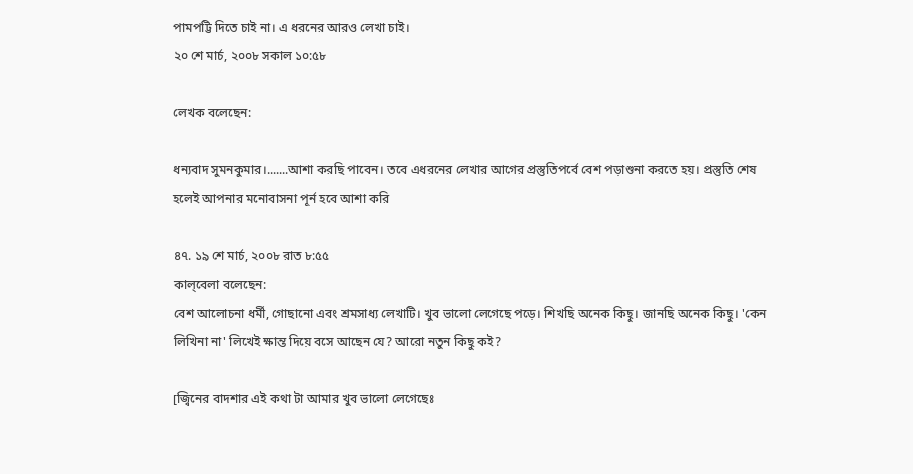পামপট্টি দিতে চাই না। এ ধরনের আরও লেখা চাই।
২০ শে মার্চ, ২০০৮ সকাল ১০:৫৮

লেখক বলেছেন:

ধন্যবাদ সুমনকুমার।.......আশা করছি পাবেন। তবে এধরনের লেখার আগের প্রস্তুতিপর্বে বেশ পড়াশুনা করতে হয়। প্রস্তুতি শেষ হলেই আপনার মনোবাসনা পূর্ন হবে আশা করি

৪৭. ১৯ শে মার্চ, ২০০৮ রাত ৮:৫৫
কাল্‌বেলা বলেছেন:
বেশ আলোচনা ধর্মী, গোছানো এবং শ্রমসাধ্য লেখাটি। খুব ভালো লেগেছে পড়ে। শিখছি অনেক কিছু। জানছি অনেক কিছু। 'কেন লিখিনা না' লিখেই ক্ষান্ত দিয়ে বসে আছেন যে? আরো নতুন কিছু কই?

[জ্বিনের বাদশার এই কথা টা আমার খুব ভালো লেগেছেঃ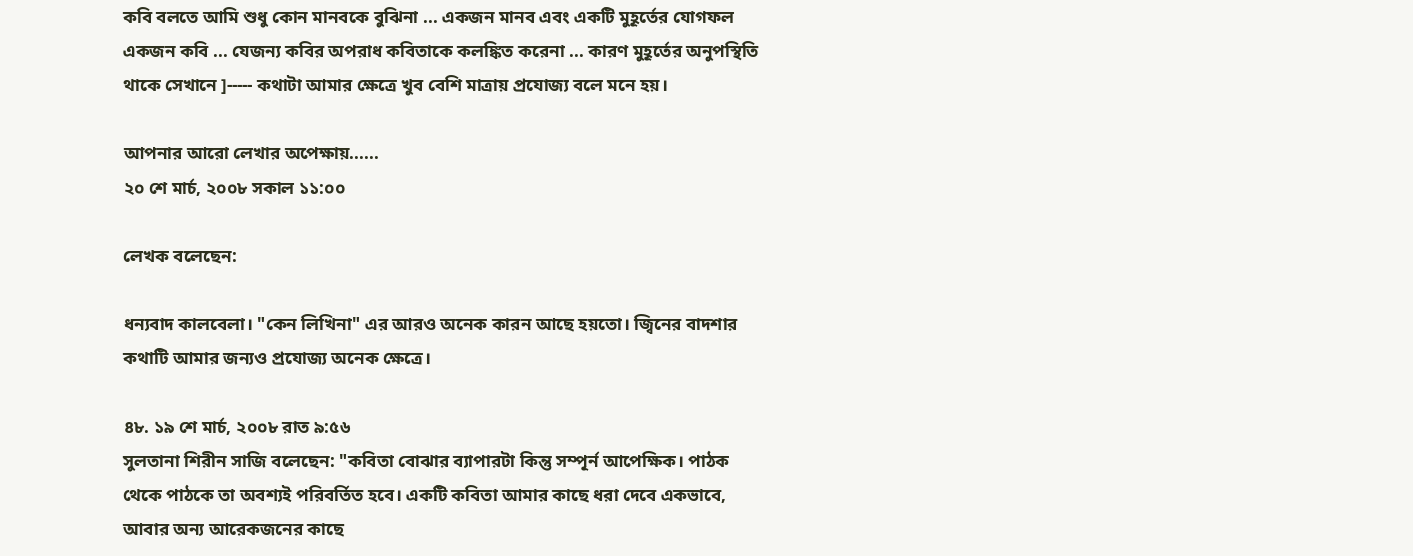কবি বলতে আমি শুধু কোন মানবকে বুঝিনা ... একজন মানব এবং একটি মুহূর্তের যোগফল একজন কবি ... যেজন্য কবির অপরাধ কবিতাকে কলঙ্কিত করেনা ... কারণ মুহূর্তের অনুপস্থিতি থাকে সেখানে ]----- কথাটা আমার ক্ষেত্রে খুব বেশি মাত্রায় প্রযোজ্য বলে মনে হয়।

আপনার আরো লেখার অপেক্ষায়......
২০ শে মার্চ, ২০০৮ সকাল ১১:০০

লেখক বলেছেন:

ধন্যবাদ কালবেলা। "কেন লিখিনা" এর আরও অনেক কারন আছে হয়তো। জ্বিনের বাদশার কথাটি আমার জন্যও প্রযোজ্য অনেক ক্ষেত্রে।

৪৮. ১৯ শে মার্চ, ২০০৮ রাত ৯:৫৬
সুলতানা শিরীন সাজি বলেছেন: "কবিতা বোঝার ব্যাপারটা কিন্তু সম্পূর্ন আপেক্ষিক। পাঠক থেকে পাঠকে তা অবশ্যই পরিবর্তিত হবে। একটি কবিতা আমার কাছে ধরা দেবে একভাবে, আবার অন্য আরেকজনের কাছে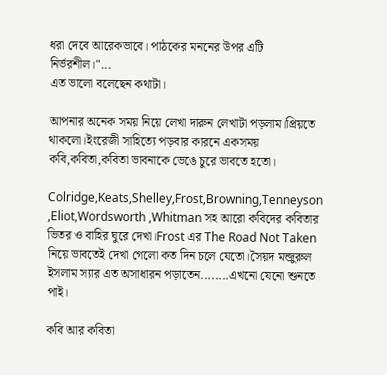ধরা দেবে আরেকভাবে। পাঠকের মননের উপর এটি নির্ভরশীল।"...
এত ভালো বলেছেন কথাটা।

আপনার অনেক সময় নিয়ে লেখা দারুন লেখাটা পড়লাম।প্রিয়তে থাকলো।ইংরেজী সাহিত্যে পড়বার কারনে একসময় কবি,কবিতা,কবিতা ভাবনাকে ভেঙে চুরে ভাবতে হতো।

Colridge,Keats,Shelley,Frost,Browning,Tenneyson ,Eliot,Wordsworth ,Whitman সহ আরো কবিদের কবিতার ভিতর ও বাহির ঘুরে দেখা।Frost এর The Road Not Taken নিয়ে ভাবতেই দেখা গেলো কত দিন চলে যেতো।সৈয়দ মন্জুরুল ইসলাম স্যার এত অসাধারন পড়াতেন........এখনো যেনো শুনতে পাই।

কবি আর কবিতা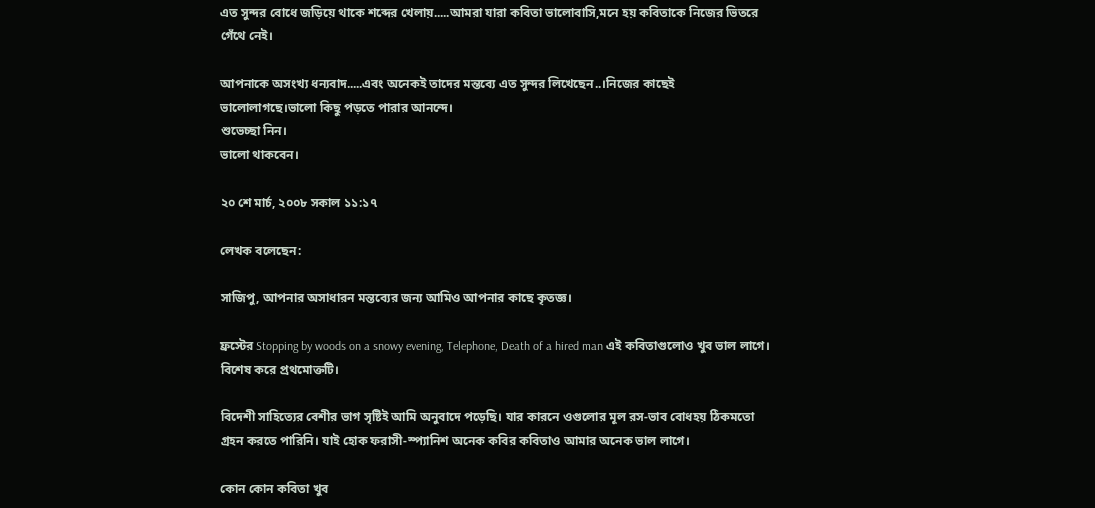এত সুন্দর বোধে জড়িয়ে থাকে শব্দের খেলায়.....আমরা যারা কবিতা ভালোবাসি,মনে হয় কবিতাকে নিজের ভিতরে গেঁথে নেই।

আপনাকে অসংখ্য ধন্যবাদ.....এবং অনেকই তাদের মন্তব্যে এত সুন্দর লিখেছেন..।নিজের কাছেই ভালোলাগছে।ভালো কিছু পড়তে পারার আনন্দে।
শুভেচ্ছা নিন।
ভালো থাকবেন।

২০ শে মার্চ, ২০০৮ সকাল ১১:১৭

লেখক বলেছেন:

সাজিপু, আপনার অসাধারন মন্তব্যের জন্য আমিও আপনার কাছে কৃতজ্ঞ।

ফ্রস্টের Stopping by woods on a snowy evening, Telephone, Death of a hired man এই কবিতাগুলোও খুব ভাল লাগে। বিশেষ করে প্রথমোক্তটি।

বিদেশী সাহিত্যের বেশীর ভাগ সৃষ্টিই আমি অনুবাদে পড়েছি। যার কারনে ওগুলোর মূল রস-ভাব বোধহয় ঠিকমতো গ্রহন করতে পারিনি। যাই হোক ফরাসী-স্প‌্যানিশ অনেক কবির কবিতাও আমার অনেক ভাল লাগে।

কোন কোন কবিতা খুব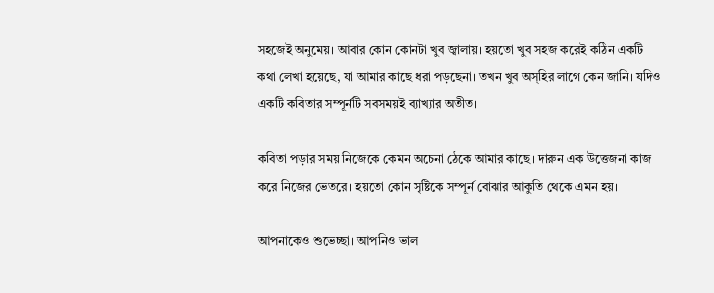সহজেই অনুমেয়। আবার কোন কোনটা খুব জ্বালায়। হয়তো খুব সহজ করেই কঠিন একটি কথা লেখা হয়েছে, যা আমার কাছে ধরা পড়ছেনা। তখন খুব অস্হির লাগে কেন জানি। যদিও একটি কবিতার সম্পূর্নটি সবসময়ই ব্যাখ্যার অতীত।

কবিতা পড়ার সময় নিজেকে কেমন অচেনা ঠেকে আমার কাছে। দারুন এক উত্তেজনা কাজ করে নিজের ভেতরে। হয়তো কোন সৃষ্টিকে সম্পূর্ন বোঝার আকুতি থেকে এমন হয়।

আপনাকেও শুভেচ্ছা। আপনিও ভাল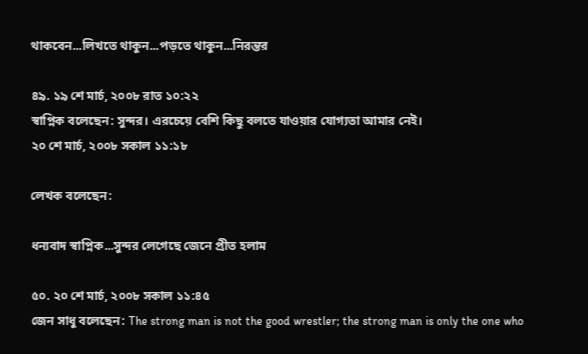থাকবেন...লিখতে থাকুন...পড়তে থাকুন...নিরন্তর

৪৯. ১৯ শে মার্চ, ২০০৮ রাত ১০:২২
স্বাপ্নিক বলেছেন: সুন্দর। এরচেয়ে বেশি কিছু বলতে যাওয়ার যোগ্যতা আমার নেই।
২০ শে মার্চ, ২০০৮ সকাল ১১:১৮

লেখক বলেছেন:

ধন্যবাদ স্বাপ্নিক...সুন্দর লেগেছে জেনে প্রীত হলাম

৫০. ২০ শে মার্চ, ২০০৮ সকাল ১১:৪৫
জেন সাধু বলেছেন: The strong man is not the good wrestler; the strong man is only the one who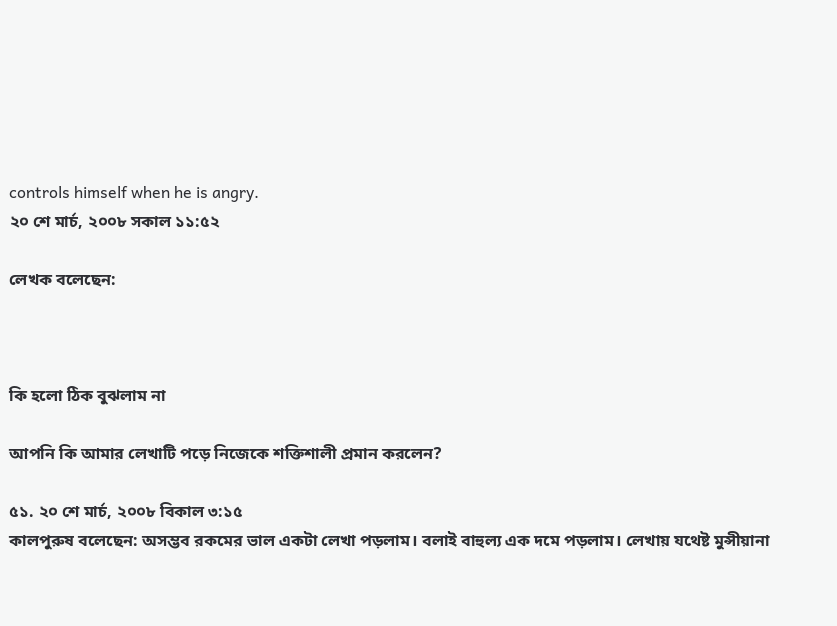controls himself when he is angry.
২০ শে মার্চ, ২০০৮ সকাল ১১:৫২

লেখক বলেছেন:



কি হলো ঠিক বুঝলাম না

আপনি কি আমার লেখাটি পড়ে নিজেকে শক্তিশালী প্রমান করলেন?

৫১. ২০ শে মার্চ, ২০০৮ বিকাল ৩:১৫
কালপুরুষ বলেছেন: অসম্ভব রকমের ভাল একটা লেখা পড়লাম। বলাই বাহুল্য এক দমে পড়লাম। লেখায় যথেষ্ট মুন্সীয়ানা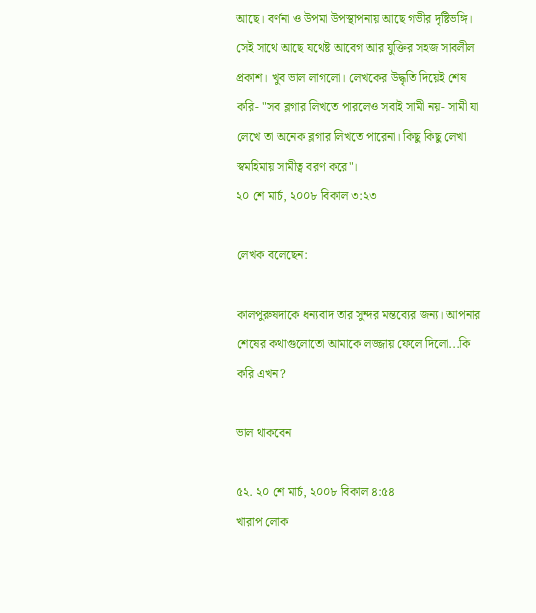আছে। বর্ণনা ও উপমা উপস্থাপনায় আছে গভীর দৃষ্টিভঙ্গি। সেই সাথে আছে যথেষ্ট আবেগ আর যুক্তির সহজ সাবলীল প্রকাশ। খুব ভাল লাগলো। লেখকের উদ্ধৃতি দিয়েই শেষ করি- "সব ব্লগার লিখতে পারলেও সবাই সামী নয়- সামী যা লেখে তা অনেক ব্লগার লিখতে পারেনা। কিছু কিছু লেখা স্বমহিমায় সামীত্ব বরণ করে"।
২০ শে মার্চ, ২০০৮ বিকাল ৩:২৩

লেখক বলেছেন:

কালপুরুষদাকে ধন্যবাদ তার সুন্দর মন্তব্যের জন্য। আপনার শেষের কথাগুলোতো আমাকে লজ্জায় ফেলে দিলো...কি করি এখন?

ভাল থাকবেন

৫২. ২০ শে মার্চ, ২০০৮ বিকাল ৪:৫৪
খারাপ লোক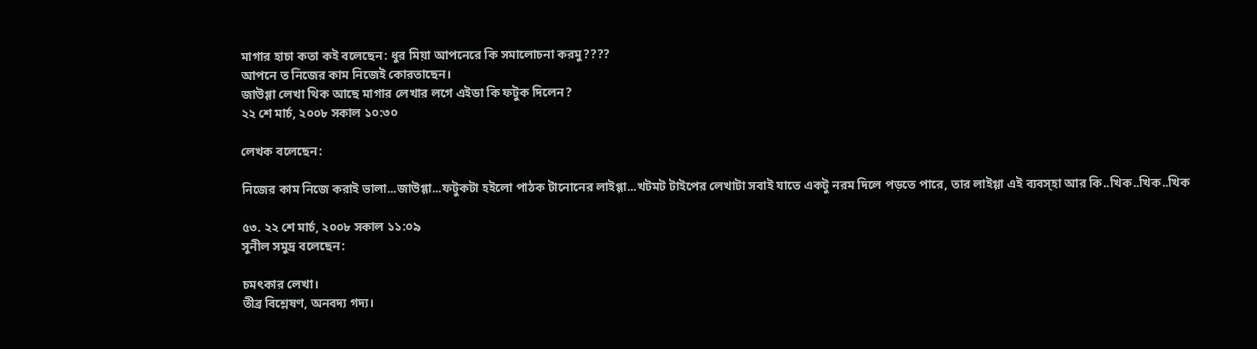মাগার হাচা কতা কই বলেছেন: ধুর মিয়া আপনেরে কি সমালোচনা করমু????
আপনে ত নিজের কাম নিজেই কোরতাছেন।
জাউগ্গা লেখা থিক আছে মাগার লেখার লগে এইডা কি ফটুক দিলেন?
২২ শে মার্চ, ২০০৮ সকাল ১০:৩০

লেখক বলেছেন:

নিজের কাম নিজে করাই ভালা...জাউগ্গা...ফটুকটা হইলো পাঠক টানোনের লাইগ্গা...খটমট টাইপের লেখাটা সবাই যাতে একটু নরম দিলে পড়তে পারে, তার লাইগ্গা এই ব্যবস্হা আর কি..খিক..খিক..খিক

৫৩. ২২ শে মার্চ, ২০০৮ সকাল ১১:০৯
সুনীল সমুদ্র বলেছেন:

চমৎকার লেখা।
তীব্র বিশ্লেষণ, অনবদ্য গদ্য।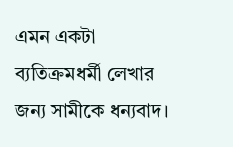এমন একটা ব্যতিক্রমধর্মী লেখার জন্য সামীকে ধন্যবাদ।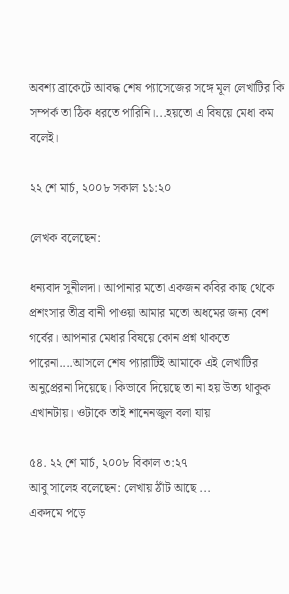অবশ্য ব্রাকেটে আবদ্ধ শেষ প‌্যাসেজের সঙ্গে মূল লেখাটির কি সম্পর্ক তা ঠিক ধরতে পারিনি।...হয়তো এ বিষয়ে মেধা কম বলেই।

২২ শে মার্চ, ২০০৮ সকাল ১১:২০

লেখক বলেছেন:

ধন্যবাদ সুনীলদা। আপানার মতো একজন কবির কাছ থেকে প্রশংসার তীব্র বানী পাওয়া আমার মতো অধমের জন্য বেশ গর্বের। আপনার মেধার বিষয়ে কোন প্রশ্ন থাকতে পারেনা....আসলে শেষ প‌্যারাটিই আমাকে এই লেখাটির অনুপ্রেরনা দিয়েছে। কিভাবে দিয়েছে তা না হয় উত্য থাকুক এখানটায়। ওটাকে তাই শানেনজুল বলা যায়

৫৪. ২২ শে মার্চ, ২০০৮ বিকাল ৩:২৭
আবু সালেহ বলেছেন: লেখায় ঠাঁট আছে ...
একদমে পড়ে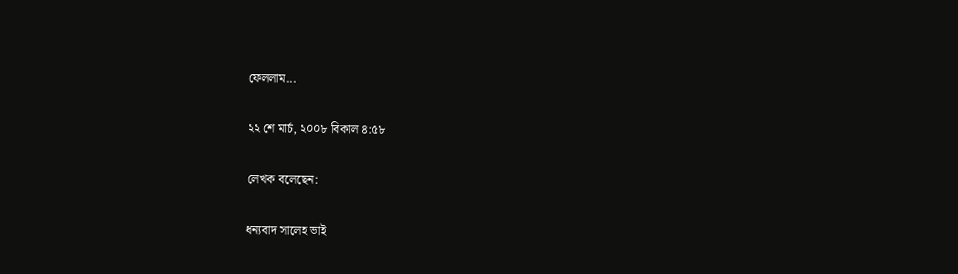ফেললাম...

২২ শে মার্চ, ২০০৮ বিকাল ৪:৫৮

লেখক বলেছেন:

ধন্যবাদ সালেহ ভাই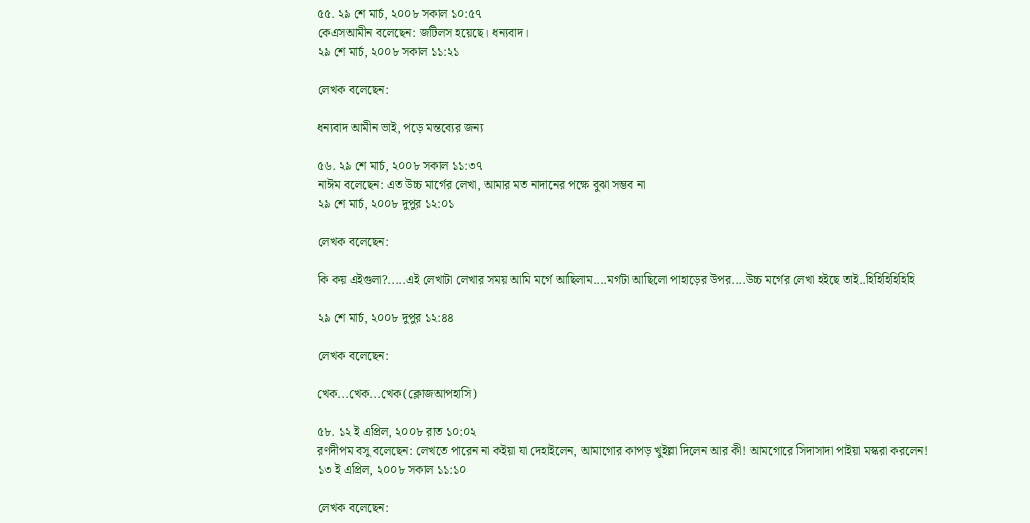৫৫. ২৯ শে মার্চ, ২০০৮ সকাল ১০:৫৭
কেএসআমীন বলেছেন: জটিলস হয়েছে। ধন্যবাদ।
২৯ শে মার্চ, ২০০৮ সকাল ১১:২১

লেখক বলেছেন:

ধন্যবাদ আমীন ভাই, পড়ে মন্তব্যের জন্য

৫৬. ২৯ শে মার্চ, ২০০৮ সকাল ১১:৩৭
নাঈম বলেছেন: এত উচ্চ মার্গের লেখা, আমার মত নাদানের পক্ষে বুঝা সম্ভব না
২৯ শে মার্চ, ২০০৮ দুপুর ১২:০১

লেখক বলেছেন:

কি কয় এইগুলা?.....এই লেখাটা লেখার সময় আমি মর্গে আছিলাম....মর্গটা আছিলো পাহাড়ের উপর....উচ্চ মর্গের লেখা হইছে তাই..হিহিহিহিহিহি

২৯ শে মার্চ, ২০০৮ দুপুর ১২:৪৪

লেখক বলেছেন:

খেক...খেক...খেক(ক্লোজআপহাসি)

৫৮. ১২ ই এপ্রিল, ২০০৮ রাত ১০:০২
রণদীপম বসু বলেছেন: লেখতে পারেন না কইয়া যা দেহাইলেন, আমাগোর কাপড় খুইল্লা দিলেন আর কী! আমগোরে সিদাসাদা পাইয়া মস্করা করলেন!
১৩ ই এপ্রিল, ২০০৮ সকাল ১১:১০

লেখক বলেছেন: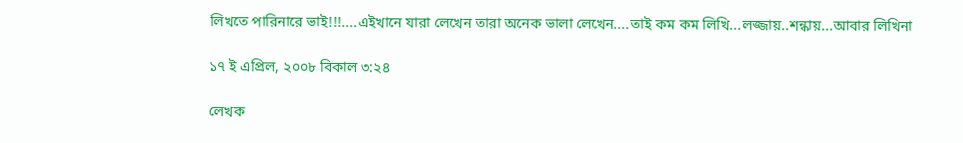লিখতে পারিনারে ভাই!!!....এইখানে যারা লেখেন তারা অনেক ভালা লেখেন....তাই কম কম লিখি...লজ্জায়..শন্কায়...আবার লিখিনা

১৭ ই এপ্রিল, ২০০৮ বিকাল ৩:২৪

লেখক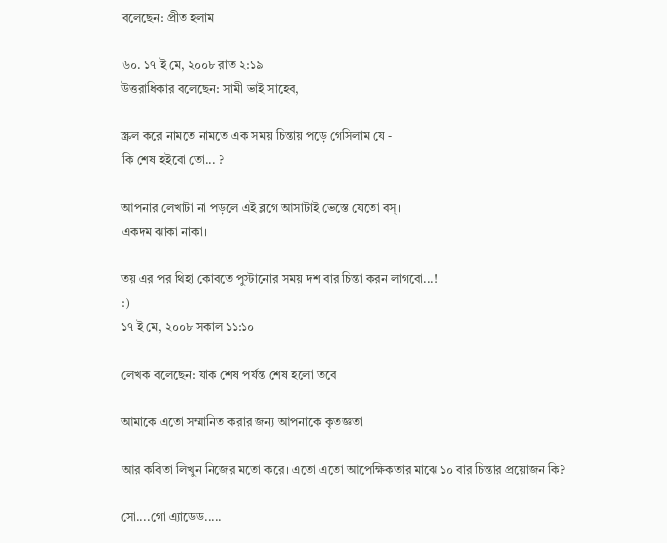বলেছেন: প্রীত হলাম

৬০. ১৭ ই মে, ২০০৮ রাত ২:১৯
উত্তরাধিকার বলেছেন: সামী ভাই সাহেব,

স্ক্রল করে নামতে নামতে এক সময় চিন্তায় পড়ে গেসিলাম যে -
কি শেষ হইবো তো... ?

আপনার লেখাটা না পড়লে এই ব্লগে আসাটাই ভেস্তে যেতো বস্‌।
একদম ঝাকা নাকা।

তয় এর পর থিহা কোবতে পুস্টানোর সময় দশ বার চিন্তা করন লাগবো...!
:)
১৭ ই মে, ২০০৮ সকাল ১১:১০

লেখক বলেছেন: যাক শেষ পর্যন্ত শেষ হলো তবে

আমাকে এতো সম্মানিত করার জন্য আপনাকে কৃতজ্ঞতা

আর কবিতা লিখুন নিজের মতো করে। এতো এতো আপেক্ষিকতার মাঝে ১০ বার চিন্তার প্রয়োজন কি?

সো....গো এ্যাডেড.....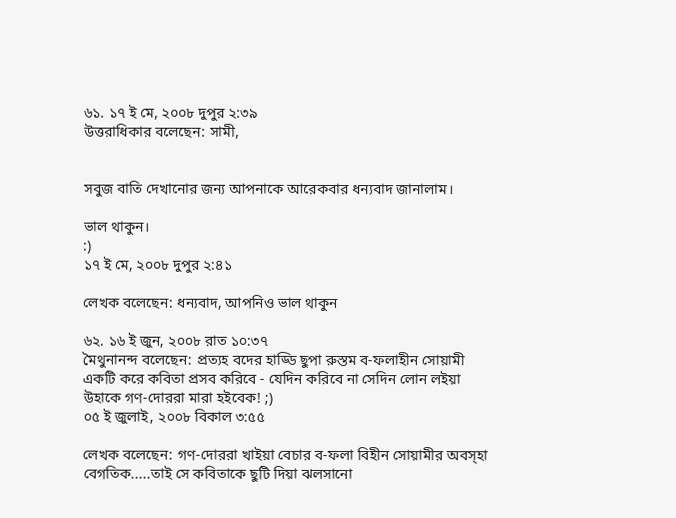৬১. ১৭ ই মে, ২০০৮ দুপুর ২:৩৯
উত্তরাধিকার বলেছেন: সামী,


সবুজ বাতি দেখানোর জন্য আপনাকে আরেকবার ধন্যবাদ জানালাম।

ভাল থাকুন।
:)
১৭ ই মে, ২০০৮ দুপুর ২:৪১

লেখক বলেছেন: ধন্যবাদ, আপনিও ভাল থাকুন

৬২. ১৬ ই জুন, ২০০৮ রাত ১০:৩৭
মৈথুনানন্দ বলেছেন: প্রত্যহ বদের হাড্ডি ছুপা রুস্তম ব-ফলাহীন সোয়ামী একটি করে কবিতা প্রসব করিবে - যেদিন করিবে না সেদিন লোন লইয়া উহাকে গণ-দোররা মারা হইবেক! ;)
০৫ ই জুলাই, ২০০৮ বিকাল ৩:৫৫

লেখক বলেছেন: গণ-দোররা খাইয়া বেচার ব-ফলা বিহীন সোয়ামীর অবস্হা বেগতিক.....তাই সে কবিতাকে ছুটি দিয়া ঝলসানো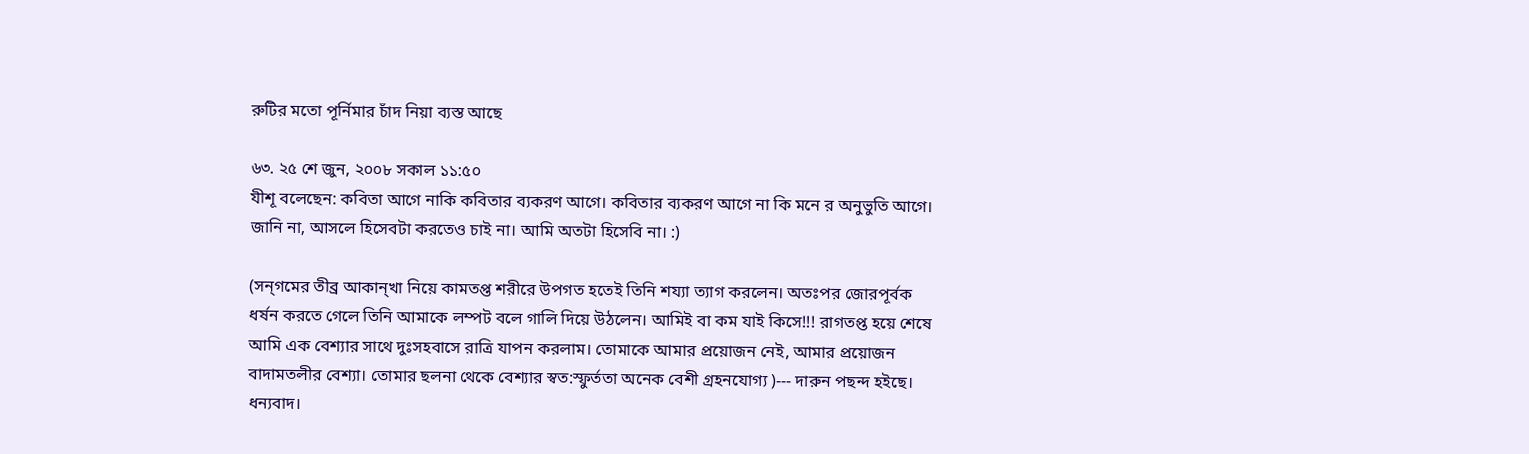রুটির মতো পূর্নিমার চাঁদ নিয়া ব্যস্ত আছে

৬৩. ২৫ শে জুন, ২০০৮ সকাল ১১:৫০
যীশূ বলেছেন: কবিতা আগে নাকি কবিতার ব্যকরণ আগে। কবিতার ব্যকরণ আগে না কি মনে র অনুভুতি আগে। জানি না, আসলে হিসেবটা করতেও চাই না। আমি অতটা হিসেবি না। :)

(সন্গমের তীব্র আকান্খা নিয়ে কামতপ্ত শরীরে উপগত হতেই তিনি শয্যা ত্যাগ করলেন। অতঃপর জোরপূর্বক ধর্ষন করতে গেলে তিনি আমাকে লম্পট বলে গালি দিয়ে উঠলেন। আমিই বা কম যাই কিসে!!! রাগতপ্ত হয়ে শেষে আমি এক বেশ্যার সাথে দুঃসহবাসে রাত্রি যাপন করলাম। তোমাকে আমার প্রয়োজন নেই, আমার প্রয়োজন বাদামতলীর বেশ্যা। তোমার ছলনা থেকে বেশ্যার স্বত:স্ফুর্ততা অনেক বেশী গ্রহনযোগ্য )--- দারুন পছন্দ হইছে। ধন্যবাদ।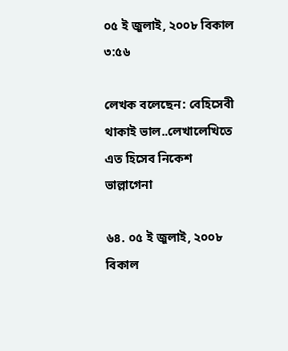০৫ ই জুলাই, ২০০৮ বিকাল ৩:৫৬

লেখক বলেছেন: বেহিসেবী থাকাই ভাল..লেখালেখিতে এত হিসেব নিকেশ ভাল্লাগেনা

৬৪. ০৫ ই জুলাই, ২০০৮ বিকাল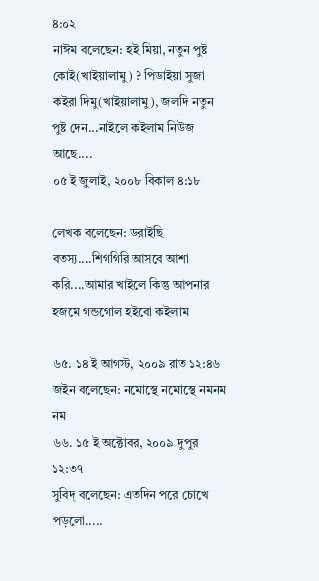৪:০২
নাঈম বলেছেন: হই মিয়া, নতুন পুষ্ট কোই(খাইয়ালামু) ? পিডাইয়া সুজা কইরা দিমু(খাইয়ালামু), জলদি নতুন পুষ্ট দেন...নাইলে কইলাম নিউজ আছে....
০৫ ই জুলাই, ২০০৮ বিকাল ৪:১৮

লেখক বলেছেন: ডরাইছি বতস্য....শিগগিরি আসবে আশা করি....আমার খাইলে কিন্তু আপনার হজমে গন্ডগোল হইবো কইলাম

৬৫. ১৪ ই আগস্ট, ২০০৯ রাত ১২:৪৬
জইন বলেছেন: নমোস্থে নমোস্থে নমনম নম
৬৬. ১৫ ই অক্টোবর, ২০০৯ দুপুর ১২:৩৭
সুবিদ্ বলেছেন: এতদিন পরে চোখে পড়লো.....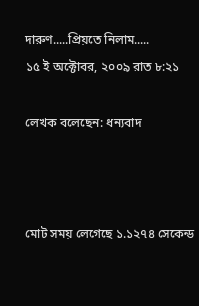দারুণ.....প্রিয়তে নিলাম.....
১৫ ই অক্টোবর, ২০০৯ রাত ৮:২১

লেখক বলেছেন: ধন্যবাদ



মোট সময় লেগেছে ১.১২৭৪ সেকেন্ড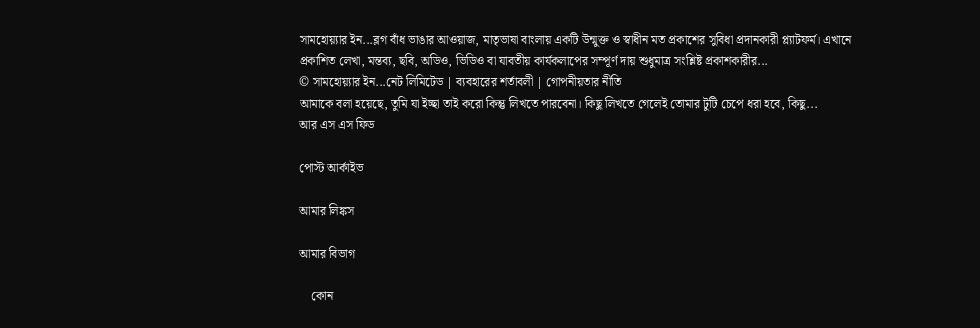সামহোয়‍্যার ইন...ব্লগ বাঁধ ভাঙার আওয়াজ, মাতৃভাষা বাংলায় একটি উন্মুক্ত ও স্বাধীন মত প্রকাশের সুবিধা প্রদানকারী প্ল্যাটফর্ম। এখানে প্রকাশিত লেখা, মন্তব‍্য, ছবি, অডিও, ভিডিও বা যাবতীয় কার্যকলাপের সম্পূর্ণ দায় শুধুমাত্র সংশ্লিষ্ট প্রকাশকারীর...
© সামহোয়্যার ইন...নেট লিমিটেড | ব্যবহারের শর্তাবলী | গোপনীয়তার নীতি
আমাকে বলা হয়েছে, তুমি যা ইচ্ছা তাই করো কিন্তু লিখতে পারবেনা। কিছু লিখতে গেলেই তোমার টুটি চেপে ধরা হবে, কিছু...
আর এস এস ফিড

পোস্ট আর্কাইভ

আমার লিঙ্কস

আমার বিভাগ

    কোন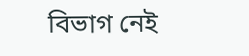বিভাগ নেই